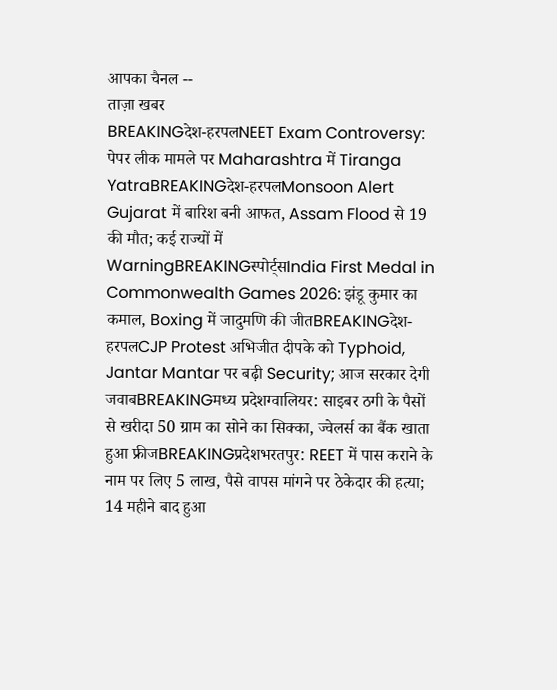आपका चैनल --
ताज़ा खबर
BREAKINGदेश-हरपलNEET Exam Controversy: पेपर लीक मामले पर Maharashtra में Tiranga YatraBREAKINGदेश-हरपलMonsoon Alert Gujarat में बारिश बनी आफत, Assam Flood से 19 की मौत; कई राज्यों में WarningBREAKINGस्पोर्ट्सIndia First Medal in Commonwealth Games 2026: झंडू कुमार का कमाल, Boxing में जादुमणि की जीतBREAKINGदेश-हरपलCJP Protest अभिजीत दीपके को Typhoid, Jantar Mantar पर बढ़ी Security; आज सरकार देगी जवाबBREAKINGमध्य प्रदेशग्वालियर: साइबर ठगी के पैसों से खरीदा 50 ग्राम का सोने का सिक्का, ज्वेलर्स का बैंक खाता हुआ फ्रीजBREAKINGप्रदेशभरतपुर: REET में पास कराने के नाम पर लिए 5 लाख, पैसे वापस मांगने पर ठेकेदार की हत्या; 14 महीने बाद हुआ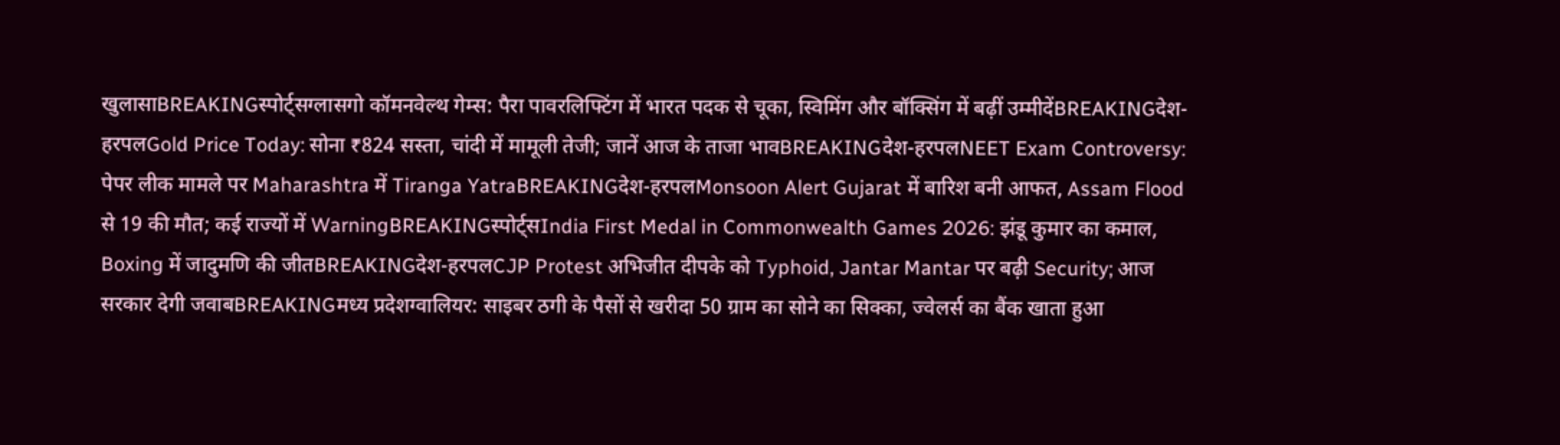खुलासाBREAKINGस्पोर्ट्सग्लासगो कॉमनवेल्थ गेम्स: पैरा पावरलिफ्टिंग में भारत पदक से चूका, स्विमिंग और बॉक्सिंग में बढ़ीं उम्मीदेंBREAKINGदेश-हरपलGold Price Today: सोना ₹824 सस्ता, चांदी में मामूली तेजी; जानें आज के ताजा भावBREAKINGदेश-हरपलNEET Exam Controversy: पेपर लीक मामले पर Maharashtra में Tiranga YatraBREAKINGदेश-हरपलMonsoon Alert Gujarat में बारिश बनी आफत, Assam Flood से 19 की मौत; कई राज्यों में WarningBREAKINGस्पोर्ट्सIndia First Medal in Commonwealth Games 2026: झंडू कुमार का कमाल, Boxing में जादुमणि की जीतBREAKINGदेश-हरपलCJP Protest अभिजीत दीपके को Typhoid, Jantar Mantar पर बढ़ी Security; आज सरकार देगी जवाबBREAKINGमध्य प्रदेशग्वालियर: साइबर ठगी के पैसों से खरीदा 50 ग्राम का सोने का सिक्का, ज्वेलर्स का बैंक खाता हुआ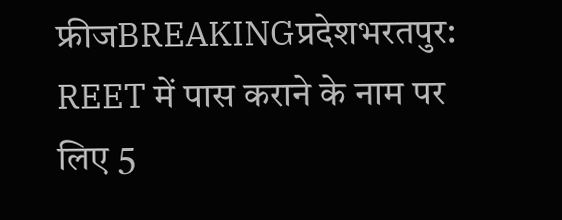फ्रीजBREAKINGप्रदेशभरतपुर: REET में पास कराने के नाम पर लिए 5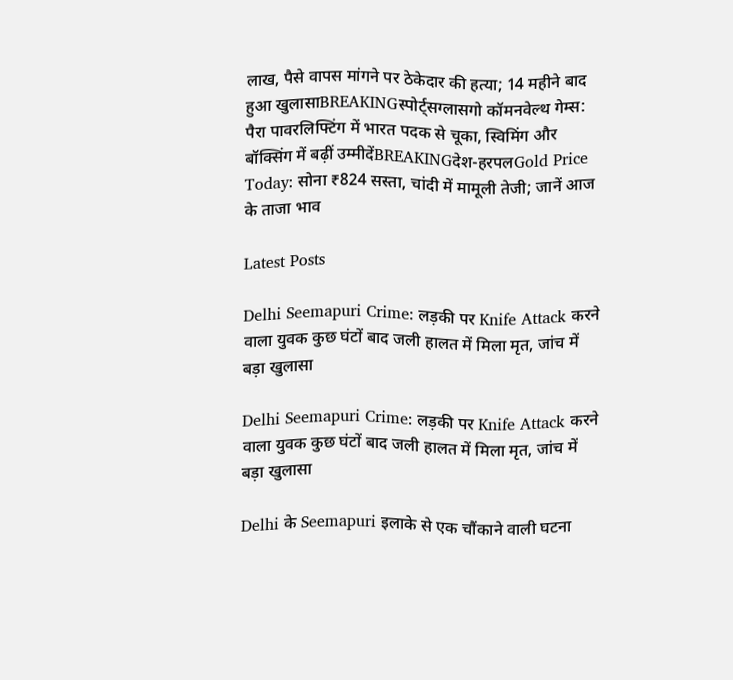लाख, पैसे वापस मांगने पर ठेकेदार की हत्या; 14 महीने बाद हुआ खुलासाBREAKINGस्पोर्ट्सग्लासगो कॉमनवेल्थ गेम्स: पैरा पावरलिफ्टिंग में भारत पदक से चूका, स्विमिंग और बॉक्सिंग में बढ़ीं उम्मीदेंBREAKINGदेश-हरपलGold Price Today: सोना ₹824 सस्ता, चांदी में मामूली तेजी; जानें आज के ताजा भाव

Latest Posts

Delhi Seemapuri Crime: लड़की पर Knife Attack करने वाला युवक कुछ घंटों बाद जली हालत में मिला मृत, जांच में बड़ा खुलासा

Delhi Seemapuri Crime: लड़की पर Knife Attack करने वाला युवक कुछ घंटों बाद जली हालत में मिला मृत, जांच में बड़ा खुलासा

Delhi के Seemapuri इलाके से एक चौंकाने वाली घटना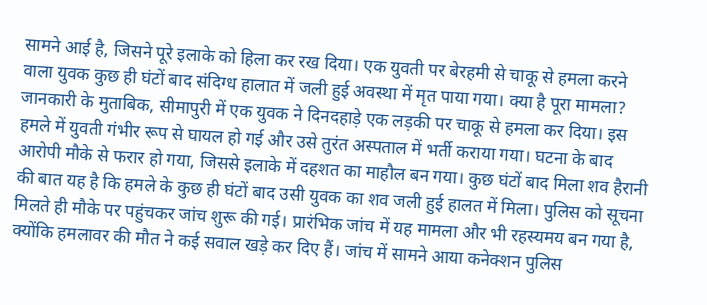सामने आई है, जिसने पूरे इलाके को हिला कर रख दिया। एक युवती पर बेरहमी से चाकू से हमला करने वाला युवक कुछ ही घंटों बाद संदिग्ध हालात में जली हुई अवस्था में मृत पाया गया। क्या है पूरा मामला? जानकारी के मुताबिक, सीमापुरी में एक युवक ने दिनदहाड़े एक लड़की पर चाकू से हमला कर दिया। इस हमले में युवती गंभीर रूप से घायल हो गई और उसे तुरंत अस्पताल में भर्ती कराया गया। घटना के बाद आरोपी मौके से फरार हो गया, जिससे इलाके में दहशत का माहौल बन गया। कुछ घंटों बाद मिला शव हैरानी की बात यह है कि हमले के कुछ ही घंटों बाद उसी युवक का शव जली हुई हालत में मिला। पुलिस को सूचना मिलते ही मौके पर पहुंचकर जांच शुरू की गई। प्रारंभिक जांच में यह मामला और भी रहस्यमय बन गया है, क्योंकि हमलावर की मौत ने कई सवाल खड़े कर दिए हैं। जांच में सामने आया कनेक्शन पुलिस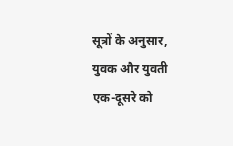सूत्रों के अनुसार, युवक और युवती एक-दूसरे को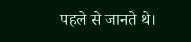पहले से जानते थे।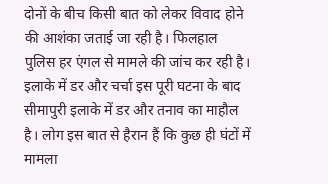दोनों के बीच किसी बात को लेकर विवाद होने की आशंका जताई जा रही है। फिलहाल पुलिस हर एंगल से मामले की जांच कर रही है। इलाके में डर और चर्चा इस पूरी घटना के बाद सीमापुरी इलाके में डर और तनाव का माहौल है। लोग इस बात से हैरान हैं कि कुछ ही घंटों में मामला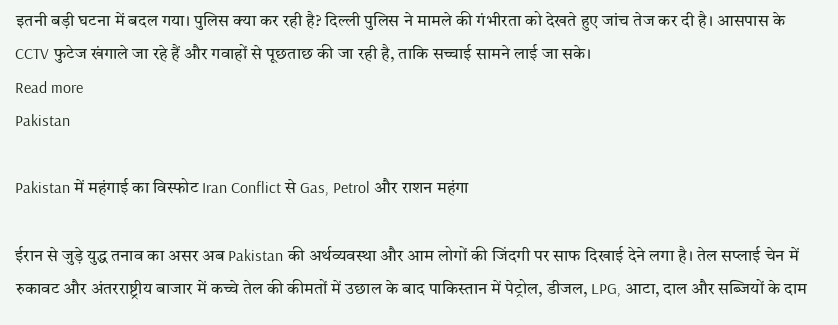इतनी बड़ी घटना में बदल गया। पुलिस क्या कर रही है? दिल्ली पुलिस ने मामले की गंभीरता को देखते हुए जांच तेज कर दी है। आसपास के CCTV फुटेज खंगाले जा रहे हैं और गवाहों से पूछताछ की जा रही है, ताकि सच्चाई सामने लाई जा सके।
Read more
Pakistan

Pakistan में महंगाई का विस्फोट Iran Conflict से Gas, Petrol और राशन महंगा

ईरान से जुड़े युद्ध तनाव का असर अब Pakistan की अर्थव्यवस्था और आम लोगों की जिंदगी पर साफ दिखाई देने लगा है। तेल सप्लाई चेन में रुकावट और अंतरराष्ट्रीय बाजार में कच्चे तेल की कीमतों में उछाल के बाद पाकिस्तान में पेट्रोल, डीजल, LPG, आटा, दाल और सब्जियों के दाम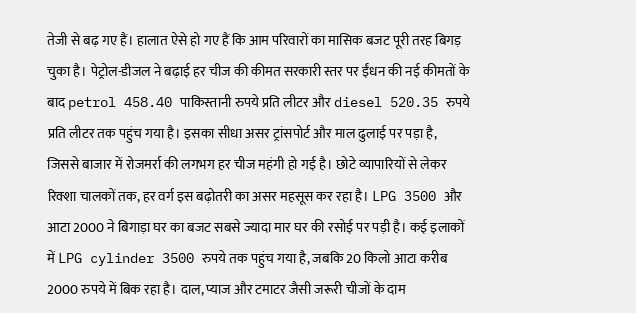तेजी से बढ़ गए हैं। हालात ऐसे हो गए हैं कि आम परिवारों का मासिक बजट पूरी तरह बिगड़ चुका है। पेट्रोल-डीजल ने बढ़ाई हर चीज की कीमत सरकारी स्तर पर ईंधन की नई कीमतों के बाद petrol 458.40 पाकिस्तानी रुपये प्रति लीटर और diesel 520.35 रुपये प्रति लीटर तक पहुंच गया है। इसका सीधा असर ट्रांसपोर्ट और माल ढुलाई पर पड़ा है, जिससे बाजार में रोजमर्रा की लगभग हर चीज महंगी हो गई है। छोटे व्यापारियों से लेकर रिक्शा चालकों तक, हर वर्ग इस बढ़ोतरी का असर महसूस कर रहा है। LPG 3500 और आटा 2000 ने बिगाड़ा घर का बजट सबसे ज्यादा मार घर की रसोई पर पड़ी है। कई इलाकों में LPG cylinder 3500 रुपये तक पहुंच गया है, जबकि 20 किलो आटा करीब 2000 रुपये में बिक रहा है। दाल, प्याज और टमाटर जैसी जरूरी चीजों के दाम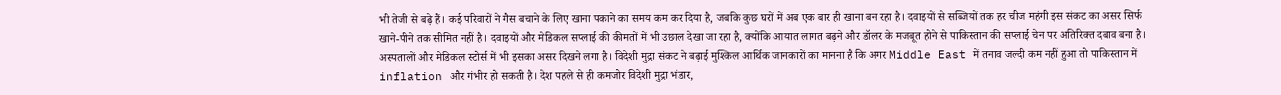भी तेजी से बढ़े हैं। कई परिवारों ने गैस बचाने के लिए खाना पकाने का समय कम कर दिया है, जबकि कुछ घरों में अब एक बार ही खाना बन रहा है। दवाइयों से सब्जियों तक हर चीज महंगी इस संकट का असर सिर्फ खाने-पीने तक सीमित नहीं है। दवाइयों और मेडिकल सप्लाई की कीमतों में भी उछाल देखा जा रहा है, क्योंकि आयात लागत बढ़ने और डॉलर के मजबूत होने से पाकिस्तान की सप्लाई चेन पर अतिरिक्त दबाव बना है। अस्पतालों और मेडिकल स्टोर्स में भी इसका असर दिखने लगा है। विदेशी मुद्रा संकट ने बढ़ाई मुश्किल आर्थिक जानकारों का मानना है कि अगर Middle East में तनाव जल्दी कम नहीं हुआ तो पाकिस्तान में inflation और गंभीर हो सकती है। देश पहले से ही कमजोर विदेशी मुद्रा भंडार,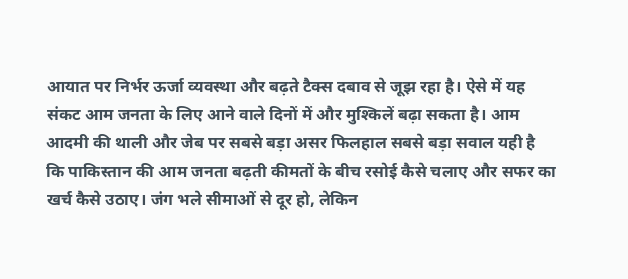आयात पर निर्भर ऊर्जा व्यवस्था और बढ़ते टैक्स दबाव से जूझ रहा है। ऐसे में यह संकट आम जनता के लिए आने वाले दिनों में और मुश्किलें बढ़ा सकता है। आम आदमी की थाली और जेब पर सबसे बड़ा असर फिलहाल सबसे बड़ा सवाल यही है कि पाकिस्तान की आम जनता बढ़ती कीमतों के बीच रसोई कैसे चलाए और सफर का खर्च कैसे उठाए। जंग भले सीमाओं से दूर हो, लेकिन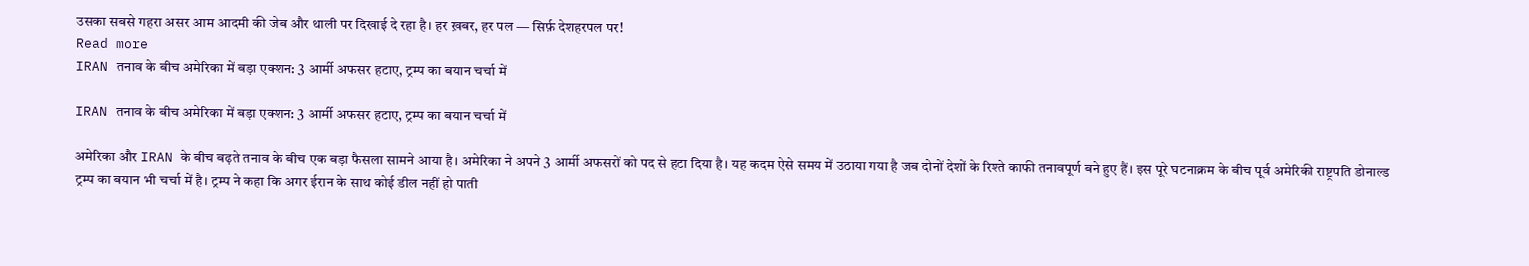उसका सबसे गहरा असर आम आदमी की जेब और थाली पर दिखाई दे रहा है। हर ख़बर, हर पल — सिर्फ़ देशहरपल पर!
Read more
IRAN तनाव के बीच अमेरिका में बड़ा एक्शन: 3 आर्मी अफसर हटाए, ट्रम्प का बयान चर्चा में

IRAN तनाव के बीच अमेरिका में बड़ा एक्शन: 3 आर्मी अफसर हटाए, ट्रम्प का बयान चर्चा में

अमेरिका और IRAN के बीच बढ़ते तनाव के बीच एक बड़ा फैसला सामने आया है। अमेरिका ने अपने 3 आर्मी अफसरों को पद से हटा दिया है। यह कदम ऐसे समय में उठाया गया है जब दोनों देशों के रिश्ते काफी तनावपूर्ण बने हुए हैं। इस पूरे घटनाक्रम के बीच पूर्व अमेरिकी राष्ट्रपति डोनाल्ड ट्रम्प का बयान भी चर्चा में है। ट्रम्प ने कहा कि अगर ईरान के साथ कोई डील नहीं हो पाती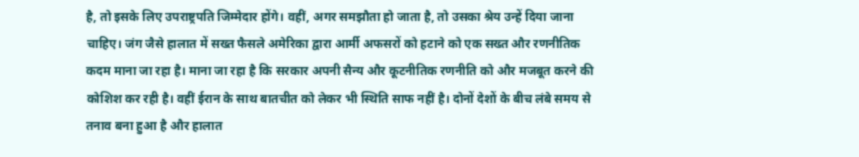है, तो इसके लिए उपराष्ट्रपति जिम्मेदार होंगे। वहीं, अगर समझौता हो जाता है, तो उसका श्रेय उन्हें दिया जाना चाहिए। जंग जैसे हालात में सख्त फैसले अमेरिका द्वारा आर्मी अफसरों को हटाने को एक सख्त और रणनीतिक कदम माना जा रहा है। माना जा रहा है कि सरकार अपनी सैन्य और कूटनीतिक रणनीति को और मजबूत करने की कोशिश कर रही है। वहीं ईरान के साथ बातचीत को लेकर भी स्थिति साफ नहीं है। दोनों देशों के बीच लंबे समय से तनाव बना हुआ है और हालात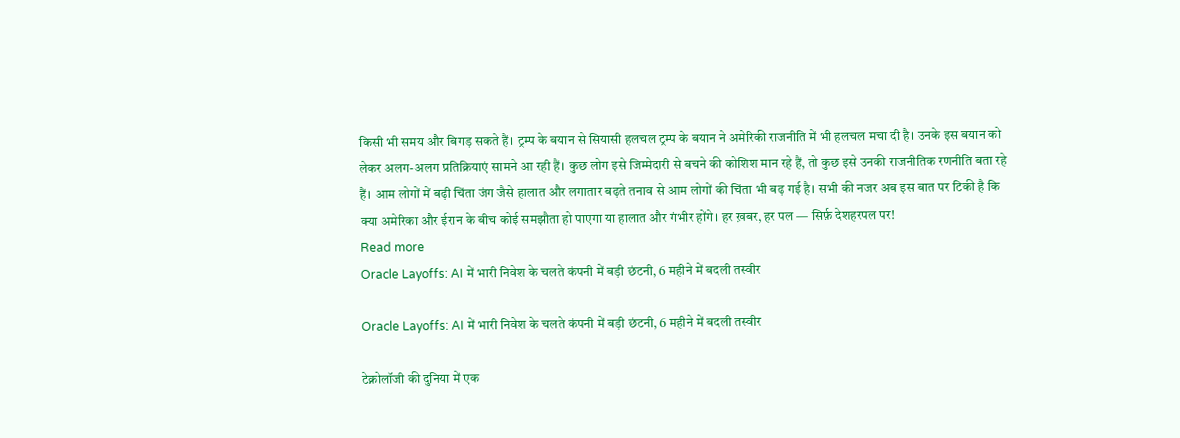किसी भी समय और बिगड़ सकते हैं। ट्रम्प के बयान से सियासी हलचल ट्रम्प के बयान ने अमेरिकी राजनीति में भी हलचल मचा दी है। उनके इस बयान को लेकर अलग-अलग प्रतिक्रियाएं सामने आ रही हैं। कुछ लोग इसे जिम्मेदारी से बचने की कोशिश मान रहे हैं, तो कुछ इसे उनकी राजनीतिक रणनीति बता रहे हैं। आम लोगों में बढ़ी चिंता जंग जैसे हालात और लगातार बढ़ते तनाव से आम लोगों की चिंता भी बढ़ गई है। सभी की नजर अब इस बात पर टिकी है कि क्या अमेरिका और ईरान के बीच कोई समझौता हो पाएगा या हालात और गंभीर होंगे। हर ख़बर, हर पल — सिर्फ़ देशहरपल पर!
Read more
Oracle Layoffs: AI में भारी निवेश के चलते कंपनी में बड़ी छंटनी, 6 महीने में बदली तस्वीर

Oracle Layoffs: AI में भारी निवेश के चलते कंपनी में बड़ी छंटनी, 6 महीने में बदली तस्वीर

टेक्नोलॉजी की दुनिया में एक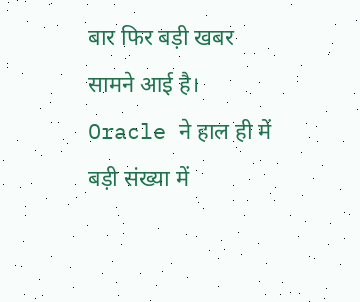बार फिर बड़ी खबर सामने आई है। Oracle ने हाल ही में बड़ी संख्या में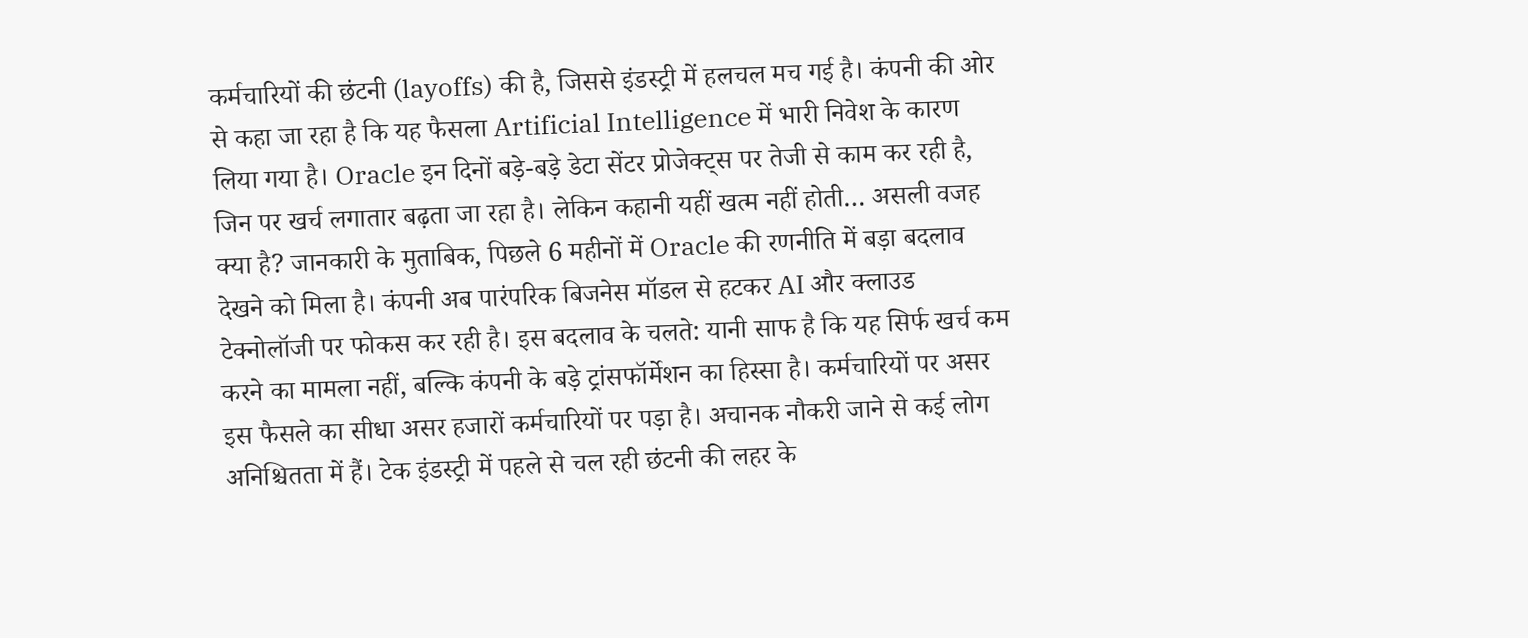कर्मचारियों की छंटनी (layoffs) की है, जिससे इंडस्ट्री में हलचल मच गई है। कंपनी की ओर से कहा जा रहा है कि यह फैसला Artificial Intelligence में भारी निवेश के कारण लिया गया है। Oracle इन दिनों बड़े-बड़े डेटा सेंटर प्रोजेक्ट्स पर तेजी से काम कर रही है, जिन पर खर्च लगातार बढ़ता जा रहा है। लेकिन कहानी यहीं खत्म नहीं होती… असली वजह क्या है? जानकारी के मुताबिक, पिछले 6 महीनों में Oracle की रणनीति में बड़ा बदलाव देखने को मिला है। कंपनी अब पारंपरिक बिजनेस मॉडल से हटकर AI और क्लाउड टेक्नोलॉजी पर फोकस कर रही है। इस बदलाव के चलते: यानी साफ है कि यह सिर्फ खर्च कम करने का मामला नहीं, बल्कि कंपनी के बड़े ट्रांसफॉर्मेशन का हिस्सा है। कर्मचारियों पर असर इस फैसले का सीधा असर हजारों कर्मचारियों पर पड़ा है। अचानक नौकरी जाने से कई लोग अनिश्चितता में हैं। टेक इंडस्ट्री में पहले से चल रही छंटनी की लहर के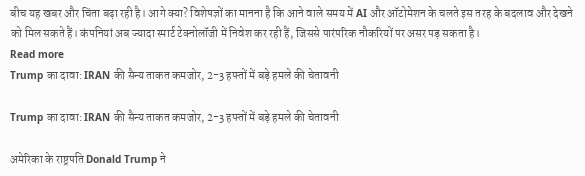बीच यह खबर और चिंता बढ़ा रही है। आगे क्या? विशेषज्ञों का मानना है कि आने वाले समय में AI और ऑटोमेशन के चलते इस तरह के बदलाव और देखने को मिल सकते हैं। कंपनियां अब ज्यादा स्मार्ट टेक्नोलॉजी में निवेश कर रही हैं, जिससे पारंपरिक नौकरियों पर असर पड़ सकता है।
Read more
Trump का दावा: IRAN की सैन्य ताकत कमजोर, 2-3 हफ्तों में बड़े हमले की चेतावनी

Trump का दावा: IRAN की सैन्य ताकत कमजोर, 2-3 हफ्तों में बड़े हमले की चेतावनी

अमेरिका के राष्ट्रपति Donald Trump ने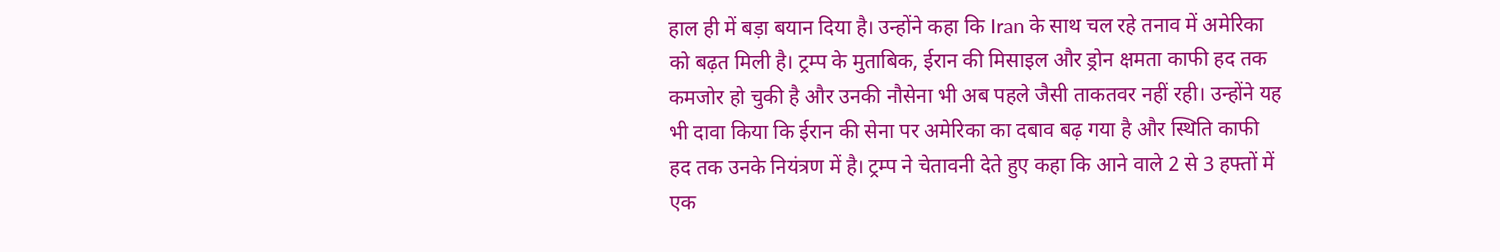हाल ही में बड़ा बयान दिया है। उन्होंने कहा कि Iran के साथ चल रहे तनाव में अमेरिका को बढ़त मिली है। ट्रम्प के मुताबिक, ईरान की मिसाइल और ड्रोन क्षमता काफी हद तक कमजोर हो चुकी है और उनकी नौसेना भी अब पहले जैसी ताकतवर नहीं रही। उन्होंने यह भी दावा किया कि ईरान की सेना पर अमेरिका का दबाव बढ़ गया है और स्थिति काफी हद तक उनके नियंत्रण में है। ट्रम्प ने चेतावनी देते हुए कहा कि आने वाले 2 से 3 हफ्तों में एक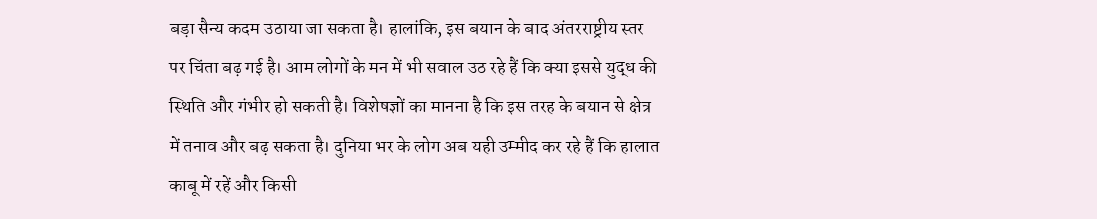बड़ा सैन्य कदम उठाया जा सकता है। हालांकि, इस बयान के बाद अंतरराष्ट्रीय स्तर पर चिंता बढ़ गई है। आम लोगों के मन में भी सवाल उठ रहे हैं कि क्या इससे युद्ध की स्थिति और गंभीर हो सकती है। विशेषज्ञों का मानना है कि इस तरह के बयान से क्षेत्र में तनाव और बढ़ सकता है। दुनिया भर के लोग अब यही उम्मीद कर रहे हैं कि हालात काबू में रहें और किसी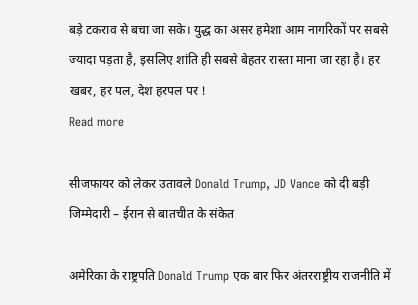बड़े टकराव से बचा जा सके। युद्ध का असर हमेशा आम नागरिकों पर सबसे ज्यादा पड़ता है, इसलिए शांति ही सबसे बेहतर रास्ता माना जा रहा है। हर खबर, हर पल, देश हरपल पर !
Read more

सीजफायर को लेकर उतावले Donald Trump, JD Vance को दी बड़ी जिम्मेदारी – ईरान से बातचीत के संकेत

अमेरिका के राष्ट्रपति Donald Trump एक बार फिर अंतरराष्ट्रीय राजनीति में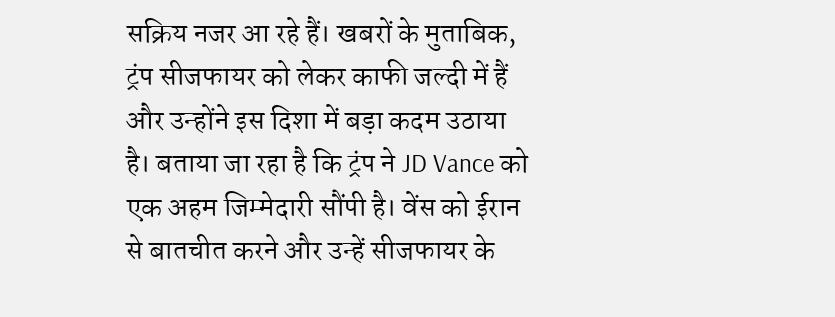सक्रिय नजर आ रहे हैं। खबरों के मुताबिक, ट्रंप सीजफायर को लेकर काफी जल्दी में हैं और उन्होंने इस दिशा में बड़ा कदम उठाया है। बताया जा रहा है कि ट्रंप ने JD Vance को एक अहम जिम्मेदारी सौंपी है। वेंस को ईरान से बातचीत करने और उन्हें सीजफायर के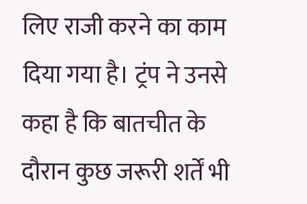लिए राजी करने का काम दिया गया है। ट्रंप ने उनसे कहा है कि बातचीत के दौरान कुछ जरूरी शर्तें भी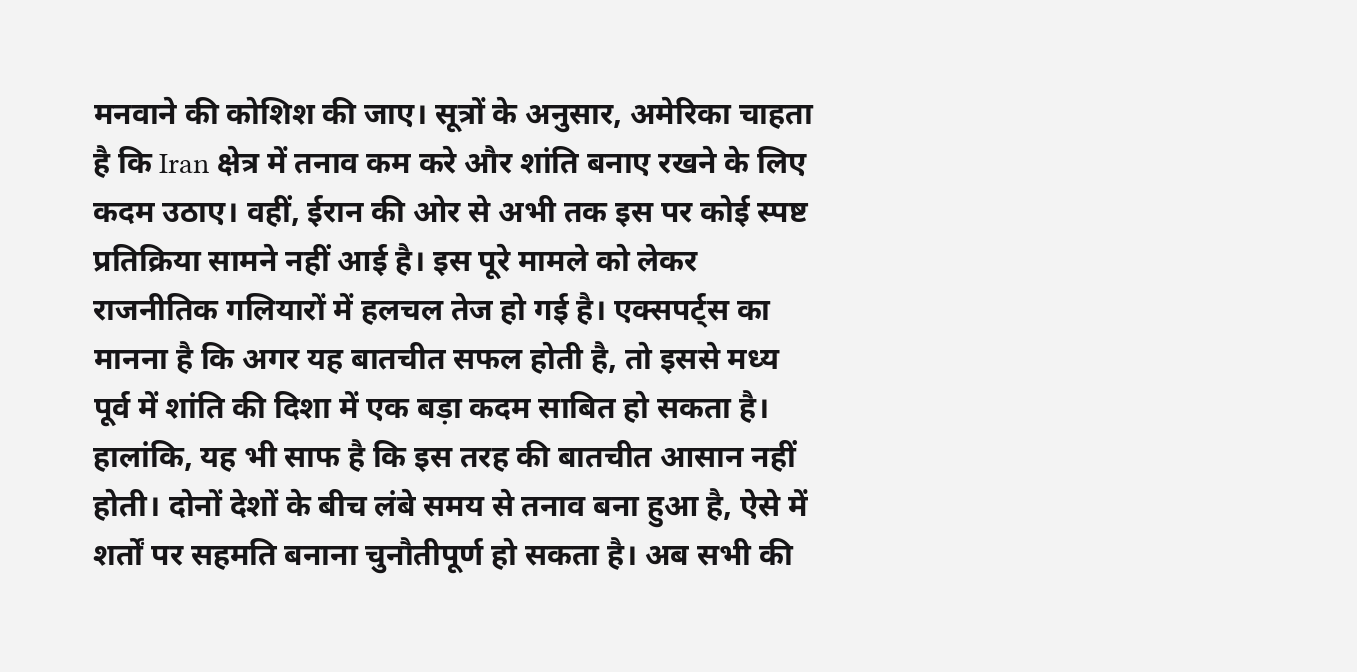मनवाने की कोशिश की जाए। सूत्रों के अनुसार, अमेरिका चाहता है कि Iran क्षेत्र में तनाव कम करे और शांति बनाए रखने के लिए कदम उठाए। वहीं, ईरान की ओर से अभी तक इस पर कोई स्पष्ट प्रतिक्रिया सामने नहीं आई है। इस पूरे मामले को लेकर राजनीतिक गलियारों में हलचल तेज हो गई है। एक्सपर्ट्स का मानना है कि अगर यह बातचीत सफल होती है, तो इससे मध्य पूर्व में शांति की दिशा में एक बड़ा कदम साबित हो सकता है। हालांकि, यह भी साफ है कि इस तरह की बातचीत आसान नहीं होती। दोनों देशों के बीच लंबे समय से तनाव बना हुआ है, ऐसे में शर्तों पर सहमति बनाना चुनौतीपूर्ण हो सकता है। अब सभी की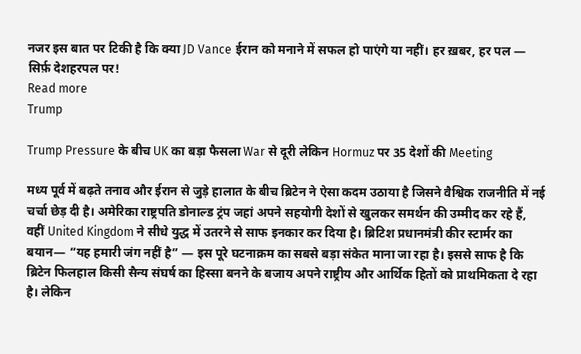नजर इस बात पर टिकी है कि क्या JD Vance ईरान को मनाने में सफल हो पाएंगे या नहीं। हर ख़बर, हर पल — सिर्फ़ देशहरपल पर!
Read more
Trump

Trump Pressure के बीच UK का बड़ा फैसला War से दूरी लेकिन Hormuz पर 35 देशों की Meeting

मध्य पूर्व में बढ़ते तनाव और ईरान से जुड़े हालात के बीच ब्रिटेन ने ऐसा कदम उठाया है जिसने वैश्विक राजनीति में नई चर्चा छेड़ दी है। अमेरिका राष्ट्रपति डोनाल्ड ट्रंप जहां अपने सहयोगी देशों से खुलकर समर्थन की उम्मीद कर रहे हैं, वहीं United Kingdom ने सीधे युद्ध में उतरने से साफ इनकार कर दिया है। ब्रिटिश प्रधानमंत्री कीर स्टार्मर का बयान— “यह हमारी जंग नहीं है” — इस पूरे घटनाक्रम का सबसे बड़ा संकेत माना जा रहा है। इससे साफ है कि ब्रिटेन फिलहाल किसी सैन्य संघर्ष का हिस्सा बनने के बजाय अपने राष्ट्रीय और आर्थिक हितों को प्राथमिकता दे रहा है। लेकिन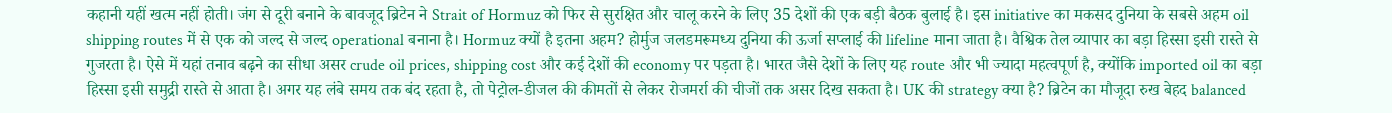कहानी यहीं खत्म नहीं होती। जंग से दूरी बनाने के बावजूद ब्रिटेन ने Strait of Hormuz को फिर से सुरक्षित और चालू करने के लिए 35 देशों की एक बड़ी बैठक बुलाई है। इस initiative का मकसद दुनिया के सबसे अहम oil shipping routes में से एक को जल्द से जल्द operational बनाना है। Hormuz क्यों है इतना अहम? होर्मुज जलडमरूमध्य दुनिया की ऊर्जा सप्लाई की lifeline माना जाता है। वैश्विक तेल व्यापार का बड़ा हिस्सा इसी रास्ते से गुजरता है। ऐसे में यहां तनाव बढ़ने का सीधा असर crude oil prices, shipping cost और कई देशों की economy पर पड़ता है। भारत जैसे देशों के लिए यह route और भी ज्यादा महत्वपूर्ण है, क्योंकि imported oil का बड़ा हिस्सा इसी समुद्री रास्ते से आता है। अगर यह लंबे समय तक बंद रहता है, तो पेट्रोल-डीजल की कीमतों से लेकर रोजमर्रा की चीजों तक असर दिख सकता है। UK की strategy क्या है? ब्रिटेन का मौजूदा रुख बेहद balanced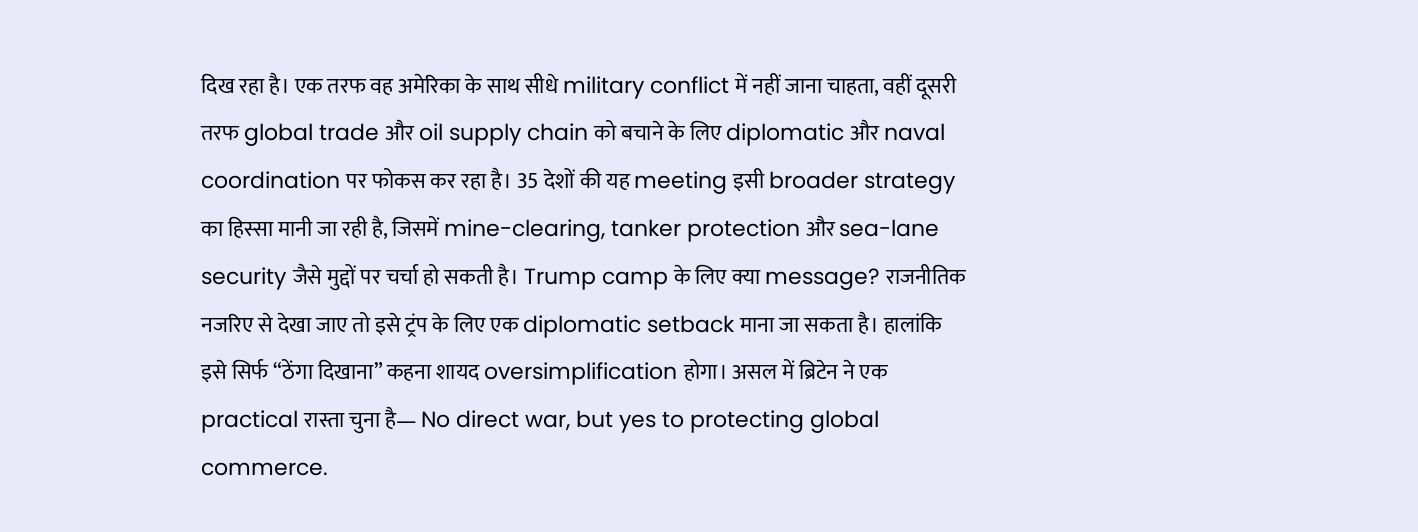दिख रहा है। एक तरफ वह अमेरिका के साथ सीधे military conflict में नहीं जाना चाहता, वहीं दूसरी तरफ global trade और oil supply chain को बचाने के लिए diplomatic और naval coordination पर फोकस कर रहा है। 35 देशों की यह meeting इसी broader strategy का हिस्सा मानी जा रही है, जिसमें mine-clearing, tanker protection और sea-lane security जैसे मुद्दों पर चर्चा हो सकती है। Trump camp के लिए क्या message? राजनीतिक नजरिए से देखा जाए तो इसे ट्रंप के लिए एक diplomatic setback माना जा सकता है। हालांकि इसे सिर्फ “ठेंगा दिखाना” कहना शायद oversimplification होगा। असल में ब्रिटेन ने एक practical रास्ता चुना है— No direct war, but yes to protecting global commerce.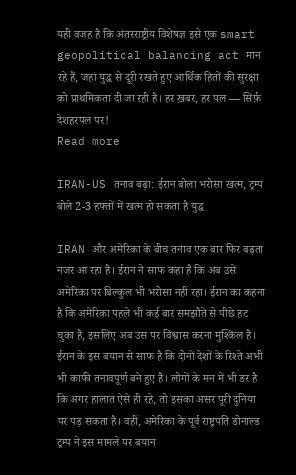यही वजह है कि अंतरराष्ट्रीय विशेषज्ञ इसे एक smart geopolitical balancing act मान रहे हैं, जहां युद्ध से दूरी रखते हुए आर्थिक हितों की सुरक्षा को प्राथमिकता दी जा रही है। हर ख़बर, हर पल — सिर्फ़ देशहरपल पर!
Read more

IRAN-US तनाव बढ़ा: ईरान बोला भरोसा खत्म, ट्रम्प बोले 2-3 हफ्तों में खत्म हो सकता है युद्ध

IRAN और अमेरिका के बीच तनाव एक बार फिर बढ़ता नजर आ रहा है। ईरान ने साफ कहा है कि अब उसे अमेरिका पर बिल्कुल भी भरोसा नहीं रहा। ईरान का कहना है कि अमेरिका पहले भी कई बार समझौते से पीछे हट चुका है, इसलिए अब उस पर विश्वास करना मुश्किल है। ईरान के इस बयान से साफ है कि दोनों देशों के रिश्ते अभी भी काफी तनावपूर्ण बने हुए हैं। लोगों के मन में भी डर है कि अगर हालात ऐसे ही रहे, तो इसका असर पूरी दुनिया पर पड़ सकता है। वहीं, अमेरिका के पूर्व राष्ट्रपति डोनाल्ड ट्रम्प ने इस मामले पर बयान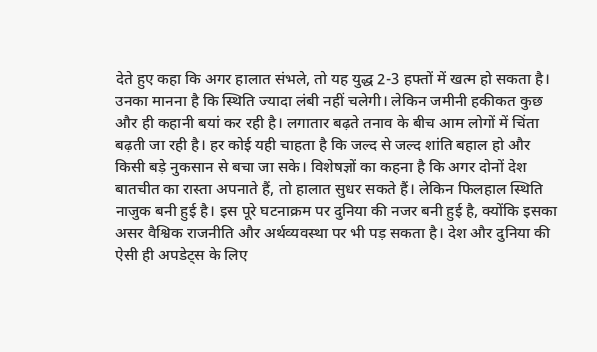देते हुए कहा कि अगर हालात संभले, तो यह युद्ध 2-3 हफ्तों में खत्म हो सकता है। उनका मानना है कि स्थिति ज्यादा लंबी नहीं चलेगी। लेकिन जमीनी हकीकत कुछ और ही कहानी बयां कर रही है। लगातार बढ़ते तनाव के बीच आम लोगों में चिंता बढ़ती जा रही है। हर कोई यही चाहता है कि जल्द से जल्द शांति बहाल हो और किसी बड़े नुकसान से बचा जा सके। विशेषज्ञों का कहना है कि अगर दोनों देश बातचीत का रास्ता अपनाते हैं, तो हालात सुधर सकते हैं। लेकिन फिलहाल स्थिति नाजुक बनी हुई है। इस पूरे घटनाक्रम पर दुनिया की नजर बनी हुई है, क्योंकि इसका असर वैश्विक राजनीति और अर्थव्यवस्था पर भी पड़ सकता है। देश और दुनिया की ऐसी ही अपडेट्स के लिए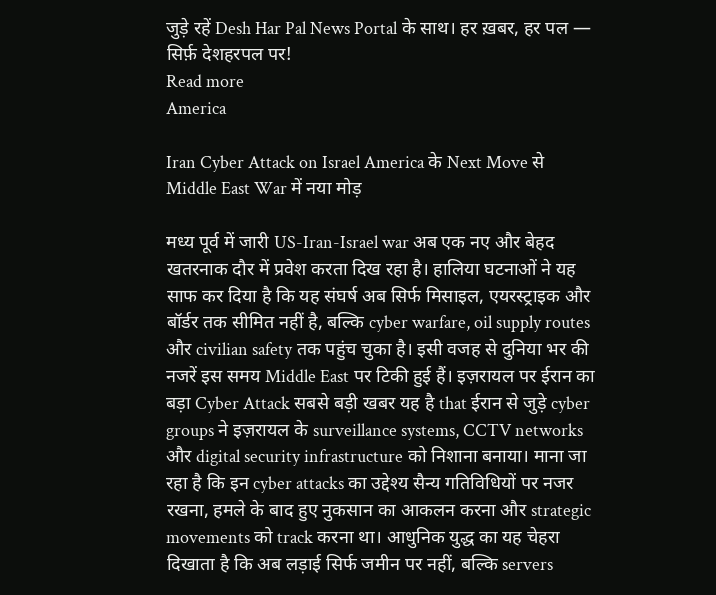जुड़े रहें Desh Har Pal News Portal के साथ। हर ख़बर, हर पल — सिर्फ़ देशहरपल पर!
Read more
America

Iran Cyber Attack on Israel America के Next Move से Middle East War में नया मोड़

मध्य पूर्व में जारी US-Iran-Israel war अब एक नए और बेहद खतरनाक दौर में प्रवेश करता दिख रहा है। हालिया घटनाओं ने यह साफ कर दिया है कि यह संघर्ष अब सिर्फ मिसाइल, एयरस्ट्राइक और बॉर्डर तक सीमित नहीं है, बल्कि cyber warfare, oil supply routes और civilian safety तक पहुंच चुका है। इसी वजह से दुनिया भर की नजरें इस समय Middle East पर टिकी हुई हैं। इज़रायल पर ईरान का बड़ा Cyber Attack सबसे बड़ी खबर यह है that ईरान से जुड़े cyber groups ने इज़रायल के surveillance systems, CCTV networks और digital security infrastructure को निशाना बनाया। माना जा रहा है कि इन cyber attacks का उद्देश्य सैन्य गतिविधियों पर नजर रखना, हमले के बाद हुए नुकसान का आकलन करना और strategic movements को track करना था। आधुनिक युद्ध का यह चेहरा दिखाता है कि अब लड़ाई सिर्फ जमीन पर नहीं, बल्कि servers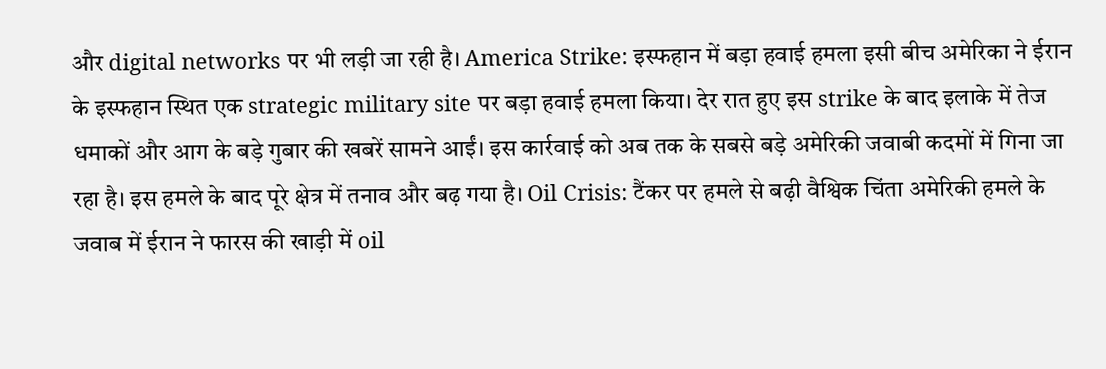और digital networks पर भी लड़ी जा रही है। America Strike: इस्फहान में बड़ा हवाई हमला इसी बीच अमेरिका ने ईरान के इस्फहान स्थित एक strategic military site पर बड़ा हवाई हमला किया। देर रात हुए इस strike के बाद इलाके में तेज धमाकों और आग के बड़े गुबार की खबरें सामने आईं। इस कार्रवाई को अब तक के सबसे बड़े अमेरिकी जवाबी कदमों में गिना जा रहा है। इस हमले के बाद पूरे क्षेत्र में तनाव और बढ़ गया है। Oil Crisis: टैंकर पर हमले से बढ़ी वैश्विक चिंता अमेरिकी हमले के जवाब में ईरान ने फारस की खाड़ी में oil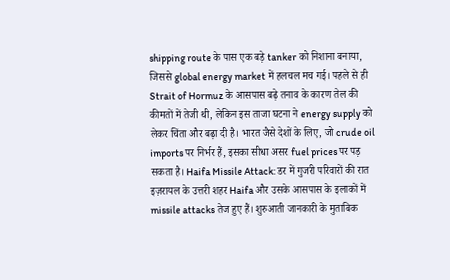shipping route के पास एक बड़े tanker को निशाना बनाया, जिससे global energy market में हलचल मच गई। पहले से ही Strait of Hormuz के आसपास बढ़े तनाव के कारण तेल की कीमतों में तेजी थी, लेकिन इस ताजा घटना ने energy supply को लेकर चिंता और बढ़ा दी है। भारत जैसे देशों के लिए, जो crude oil imports पर निर्भर हैं, इसका सीधा असर fuel prices पर पड़ सकता है। Haifa Missile Attack: डर में गुजरी परिवारों की रात इज़रायल के उत्तरी शहर Haifa और उसके आसपास के इलाकों में missile attacks तेज हुए हैं। शुरुआती जानकारी के मुताबिक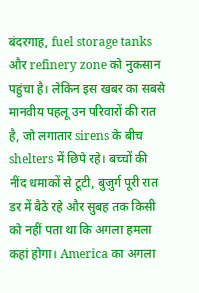बंदरगाह, fuel storage tanks और refinery zone को नुकसान पहुंचा है। लेकिन इस खबर का सबसे मानवीय पहलू उन परिवारों की रात है, जो लगातार sirens के बीच shelters में छिपे रहे। बच्चों की नींद धमाकों से टूटी, बुजुर्ग पूरी रात डर में बैठे रहे और सुबह तक किसी को नहीं पता था कि अगला हमला कहां होगा। America का अगला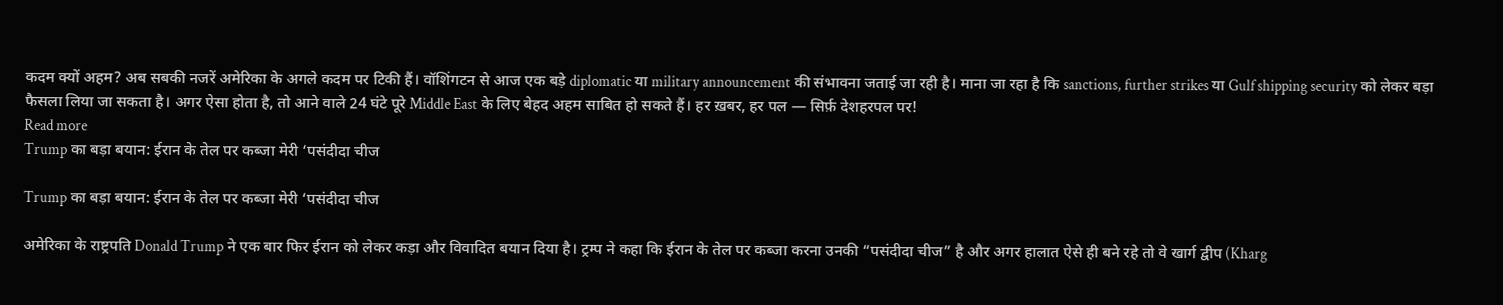कदम क्यों अहम? अब सबकी नजरें अमेरिका के अगले कदम पर टिकी हैं। वॉशिंगटन से आज एक बड़े diplomatic या military announcement की संभावना जताई जा रही है। माना जा रहा है कि sanctions, further strikes या Gulf shipping security को लेकर बड़ा फैसला लिया जा सकता है। अगर ऐसा होता है, तो आने वाले 24 घंटे पूरे Middle East के लिए बेहद अहम साबित हो सकते हैं। हर ख़बर, हर पल — सिर्फ़ देशहरपल पर!
Read more
Trump का बड़ा बयान: ईरान के तेल पर कब्जा मेरी ‘पसंदीदा चीज

Trump का बड़ा बयान: ईरान के तेल पर कब्जा मेरी ‘पसंदीदा चीज

अमेरिका के राष्ट्रपति Donald Trump ने एक बार फिर ईरान को लेकर कड़ा और विवादित बयान दिया है। ट्रम्प ने कहा कि ईरान के तेल पर कब्जा करना उनकी “पसंदीदा चीज” है और अगर हालात ऐसे ही बने रहे तो वे खार्ग द्वीप (Kharg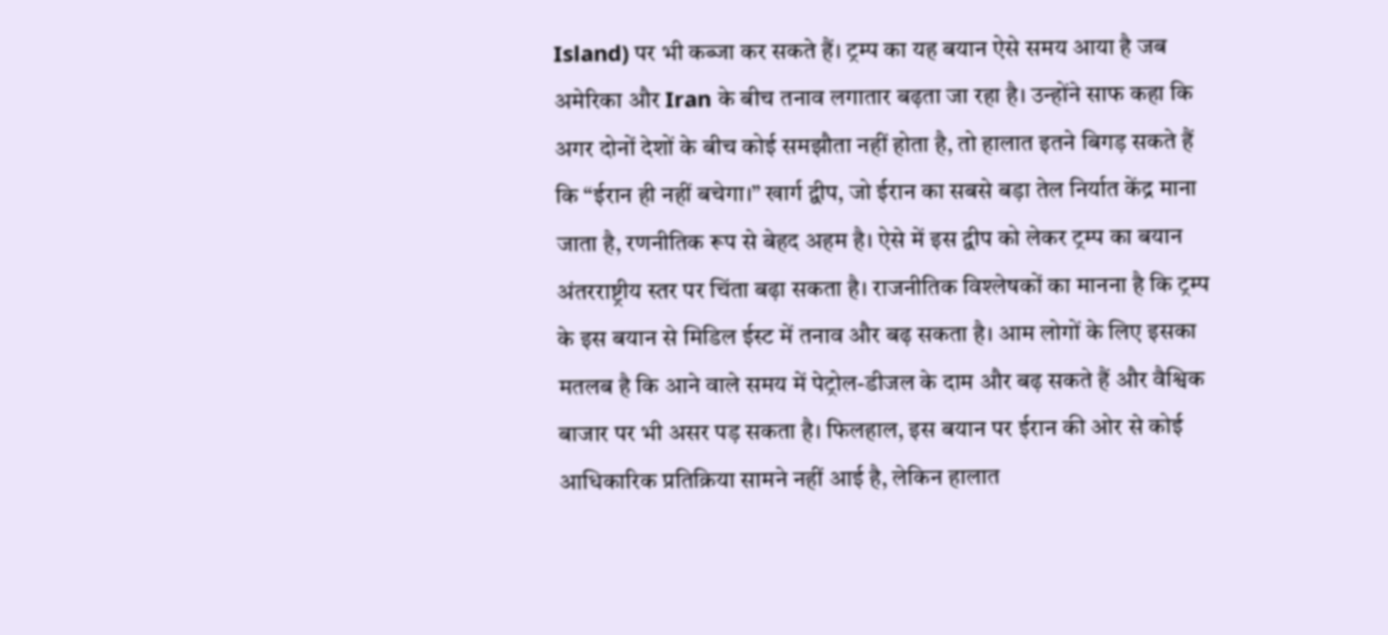Island) पर भी कब्जा कर सकते हैं। ट्रम्प का यह बयान ऐसे समय आया है जब अमेरिका और Iran के बीच तनाव लगातार बढ़ता जा रहा है। उन्होंने साफ कहा कि अगर दोनों देशों के बीच कोई समझौता नहीं होता है, तो हालात इतने बिगड़ सकते हैं कि “ईरान ही नहीं बचेगा।” खार्ग द्वीप, जो ईरान का सबसे बड़ा तेल निर्यात केंद्र माना जाता है, रणनीतिक रूप से बेहद अहम है। ऐसे में इस द्वीप को लेकर ट्रम्प का बयान अंतरराष्ट्रीय स्तर पर चिंता बढ़ा सकता है। राजनीतिक विश्लेषकों का मानना है कि ट्रम्प के इस बयान से मिडिल ईस्ट में तनाव और बढ़ सकता है। आम लोगों के लिए इसका मतलब है कि आने वाले समय में पेट्रोल-डीजल के दाम और बढ़ सकते हैं और वैश्विक बाजार पर भी असर पड़ सकता है। फिलहाल, इस बयान पर ईरान की ओर से कोई आधिकारिक प्रतिक्रिया सामने नहीं आई है, लेकिन हालात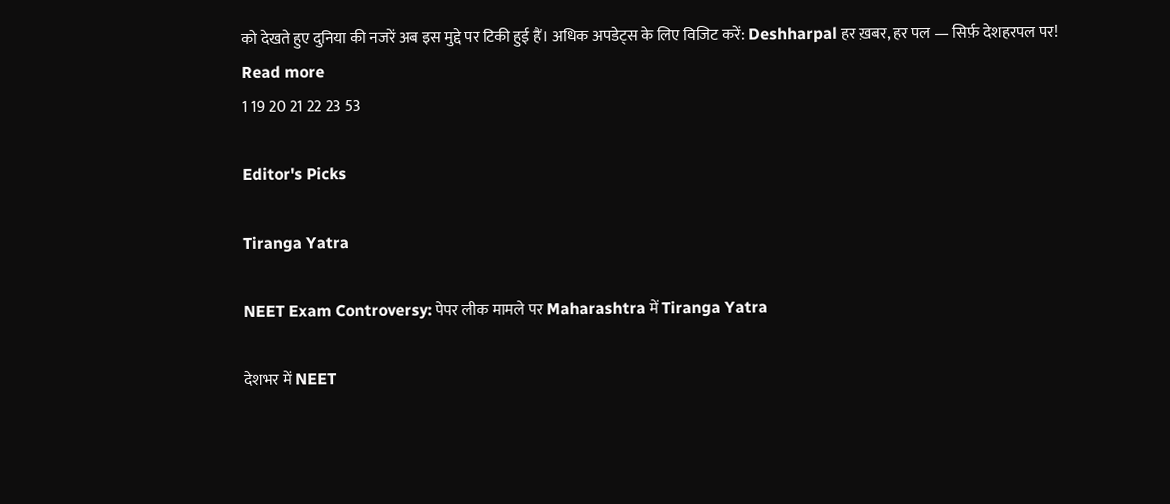को देखते हुए दुनिया की नजरें अब इस मुद्दे पर टिकी हुई हैं। अधिक अपडेट्स के लिए विजिट करें: Deshharpal हर ख़बर, हर पल — सिर्फ़ देशहरपल पर!
Read more
1 19 20 21 22 23 53

Editor's Picks

Tiranga Yatra

NEET Exam Controversy: पेपर लीक मामले पर Maharashtra में Tiranga Yatra

देशभर में NEET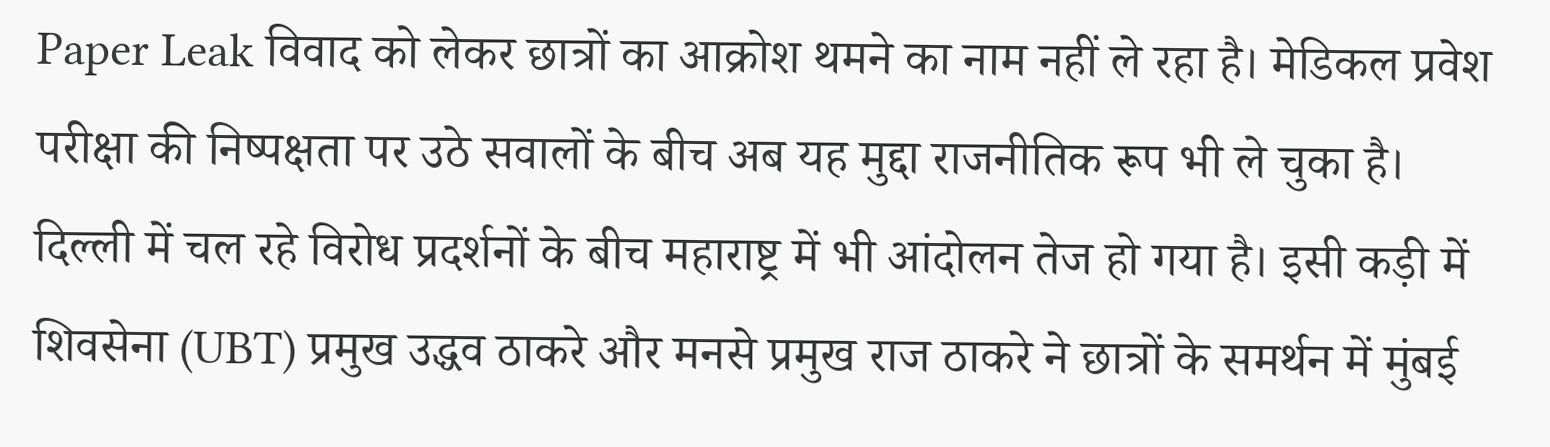Paper Leak विवाद को लेकर छात्रों का आक्रोश थमने का नाम नहीं ले रहा है। मेडिकल प्रवेश परीक्षा की निष्पक्षता पर उठे सवालों के बीच अब यह मुद्दा राजनीतिक रूप भी ले चुका है। दिल्ली में चल रहे विरोध प्रदर्शनों के बीच महाराष्ट्र में भी आंदोलन तेज हो गया है। इसी कड़ी में शिवसेना (UBT) प्रमुख उद्धव ठाकरे और मनसे प्रमुख राज ठाकरे ने छात्रों के समर्थन में मुंबई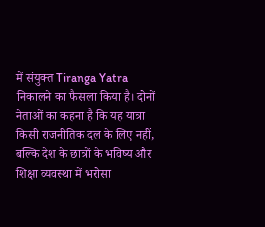में संयुक्त Tiranga Yatra निकालने का फैसला किया है। दोनों नेताओं का कहना है कि यह यात्रा किसी राजनीतिक दल के लिए नहीं, बल्कि देश के छात्रों के भविष्य और शिक्षा व्यवस्था में भरोसा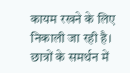कायम रखने के लिए निकाली जा रही है। छात्रों के समर्थन में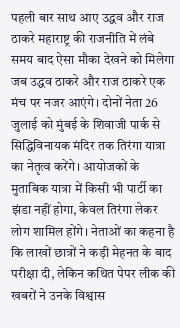पहली बार साथ आए उद्धव और राज ठाकरे महाराष्ट्र की राजनीति में लंबे समय बाद ऐसा मौका देखने को मिलेगा जब उद्धव ठाकरे और राज ठाकरे एक मंच पर नजर आएंगे। दोनों नेता 26 जुलाई को मुंबई के शिवाजी पार्क से सिद्धिविनायक मंदिर तक तिरंगा यात्रा का नेतृत्व करेंगे। आयोजकों के मुताबिक यात्रा में किसी भी पार्टी का झंडा नहीं होगा, केवल तिरंगा लेकर लोग शामिल होंगे। नेताओं का कहना है कि लाखों छात्रों ने कड़ी मेहनत के बाद परीक्षा दी, लेकिन कथित पेपर लीक की खबरों ने उनके विश्वास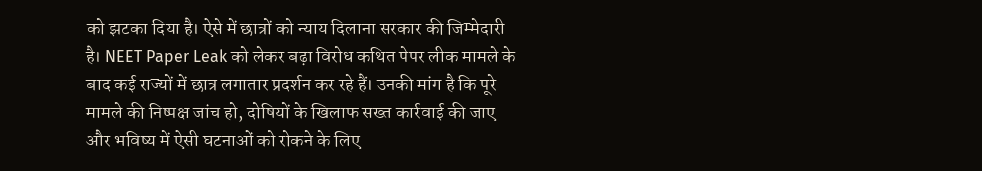को झटका दिया है। ऐसे में छात्रों को न्याय दिलाना सरकार की जिम्मेदारी है। NEET Paper Leak को लेकर बढ़ा विरोध कथित पेपर लीक मामले के बाद कई राज्यों में छात्र लगातार प्रदर्शन कर रहे हैं। उनकी मांग है कि पूरे मामले की निष्पक्ष जांच हो, दोषियों के खिलाफ सख्त कार्रवाई की जाए और भविष्य में ऐसी घटनाओं को रोकने के लिए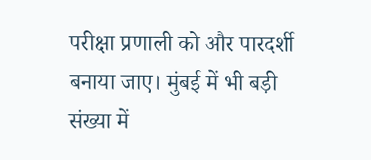परीक्षा प्रणाली को और पारदर्शी बनाया जाए। मुंबई में भी बड़ी संख्या में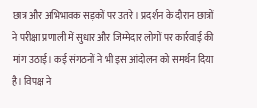छात्र और अभिभावक सड़कों पर उतरे। प्रदर्शन के दौरान छात्रों ने परीक्षा प्रणाली में सुधार और जिम्मेदार लोगों पर कार्रवाई की मांग उठाई। कई संगठनों ने भी इस आंदोलन को समर्थन दिया है। विपक्ष ने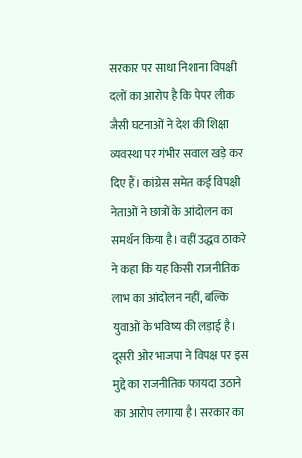सरकार पर साधा निशाना विपक्षी दलों का आरोप है कि पेपर लीक जैसी घटनाओं ने देश की शिक्षा व्यवस्था पर गंभीर सवाल खड़े कर दिए हैं। कांग्रेस समेत कई विपक्षी नेताओं ने छात्रों के आंदोलन का समर्थन किया है। वहीं उद्धव ठाकरे ने कहा कि यह किसी राजनीतिक लाभ का आंदोलन नहीं, बल्कि युवाओं के भविष्य की लड़ाई है। दूसरी ओर भाजपा ने विपक्ष पर इस मुद्दे का राजनीतिक फायदा उठाने का आरोप लगाया है। सरकार का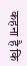कहना है कि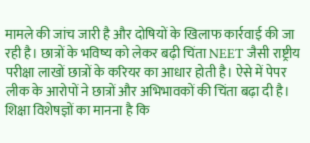मामले की जांच जारी है और दोषियों के खिलाफ कार्रवाई की जा रही है। छात्रों के भविष्य को लेकर बढ़ी चिंता NEET जैसी राष्ट्रीय परीक्षा लाखों छात्रों के करियर का आधार होती है। ऐसे में पेपर लीक के आरोपों ने छात्रों और अभिभावकों की चिंता बढ़ा दी है। शिक्षा विशेषज्ञों का मानना है कि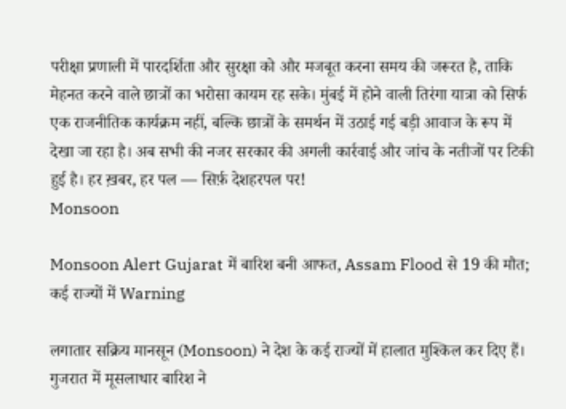परीक्षा प्रणाली में पारदर्शिता और सुरक्षा को और मजबूत करना समय की जरूरत है, ताकि मेहनत करने वाले छात्रों का भरोसा कायम रह सके। मुंबई में होने वाली तिरंगा यात्रा को सिर्फ एक राजनीतिक कार्यक्रम नहीं, बल्कि छात्रों के समर्थन में उठाई गई बड़ी आवाज के रूप में देखा जा रहा है। अब सभी की नजर सरकार की अगली कार्रवाई और जांच के नतीजों पर टिकी हुई है। हर ख़बर, हर पल — सिर्फ़ देशहरपल पर!
Monsoon

Monsoon Alert Gujarat में बारिश बनी आफत, Assam Flood से 19 की मौत; कई राज्यों में Warning

लगातार सक्रिय मानसून (Monsoon) ने देश के कई राज्यों में हालात मुश्किल कर दिए हैं। गुजरात में मूसलाधार बारिश ने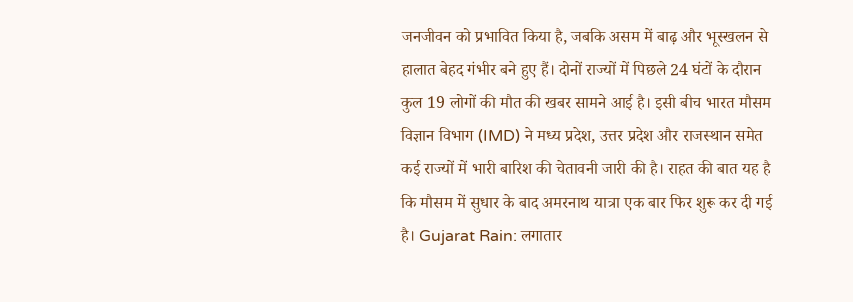जनजीवन को प्रभावित किया है, जबकि असम में बाढ़ और भूस्खलन से हालात बेहद गंभीर बने हुए हैं। दोनों राज्यों में पिछले 24 घंटों के दौरान कुल 19 लोगों की मौत की खबर सामने आई है। इसी बीच भारत मौसम विज्ञान विभाग (IMD) ने मध्य प्रदेश, उत्तर प्रदेश और राजस्थान समेत कई राज्यों में भारी बारिश की चेतावनी जारी की है। राहत की बात यह है कि मौसम में सुधार के बाद अमरनाथ यात्रा एक बार फिर शुरू कर दी गई है। Gujarat Rain: लगातार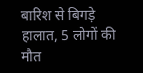बारिश से बिगड़े हालात, 5 लोगों की मौत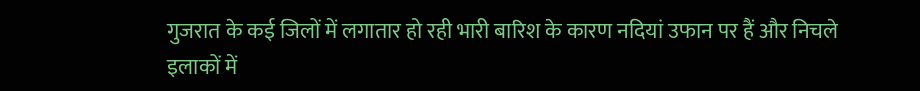गुजरात के कई जिलों में लगातार हो रही भारी बारिश के कारण नदियां उफान पर हैं और निचले इलाकों में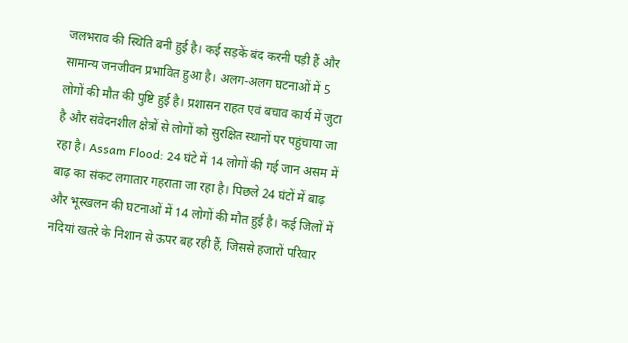जलभराव की स्थिति बनी हुई है। कई सड़कें बंद करनी पड़ी हैं और सामान्य जनजीवन प्रभावित हुआ है। अलग-अलग घटनाओं में 5 लोगों की मौत की पुष्टि हुई है। प्रशासन राहत एवं बचाव कार्य में जुटा है और संवेदनशील क्षेत्रों से लोगों को सुरक्षित स्थानों पर पहुंचाया जा रहा है। Assam Flood: 24 घंटे में 14 लोगों की गई जान असम में बाढ़ का संकट लगातार गहराता जा रहा है। पिछले 24 घंटों में बाढ़ और भूस्खलन की घटनाओं में 14 लोगों की मौत हुई है। कई जिलों में नदियां खतरे के निशान से ऊपर बह रही हैं, जिससे हजारों परिवार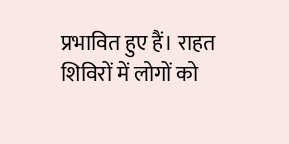प्रभावित हुए हैं। राहत शिविरों में लोगों को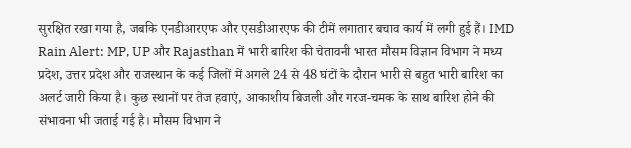सुरक्षित रखा गया है, जबकि एनडीआरएफ और एसडीआरएफ की टीमें लगातार बचाव कार्य में लगी हुई हैं। IMD Rain Alert: MP, UP और Rajasthan में भारी बारिश की चेतावनी भारत मौसम विज्ञान विभाग ने मध्य प्रदेश, उत्तर प्रदेश और राजस्थान के कई जिलों में अगले 24 से 48 घंटों के दौरान भारी से बहुत भारी बारिश का अलर्ट जारी किया है। कुछ स्थानों पर तेज हवाएं, आकाशीय बिजली और गरज-चमक के साथ बारिश होने की संभावना भी जताई गई है। मौसम विभाग ने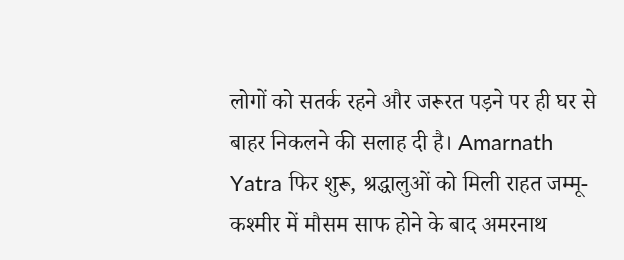लोगों को सतर्क रहने और जरूरत पड़ने पर ही घर से बाहर निकलने की सलाह दी है। Amarnath Yatra फिर शुरू, श्रद्धालुओं को मिली राहत जम्मू-कश्मीर में मौसम साफ होने के बाद अमरनाथ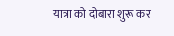यात्रा को दोबारा शुरू कर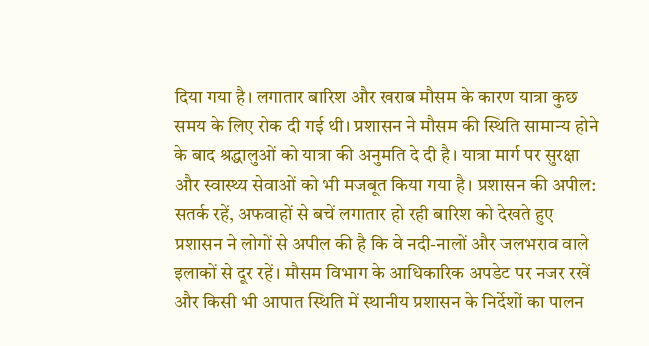दिया गया है। लगातार बारिश और खराब मौसम के कारण यात्रा कुछ समय के लिए रोक दी गई थी। प्रशासन ने मौसम की स्थिति सामान्य होने के बाद श्रद्धालुओं को यात्रा की अनुमति दे दी है। यात्रा मार्ग पर सुरक्षा और स्वास्थ्य सेवाओं को भी मजबूत किया गया है। प्रशासन की अपील: सतर्क रहें, अफवाहों से बचें लगातार हो रही बारिश को देखते हुए प्रशासन ने लोगों से अपील की है कि वे नदी-नालों और जलभराव वाले इलाकों से दूर रहें। मौसम विभाग के आधिकारिक अपडेट पर नजर रखें और किसी भी आपात स्थिति में स्थानीय प्रशासन के निर्देशों का पालन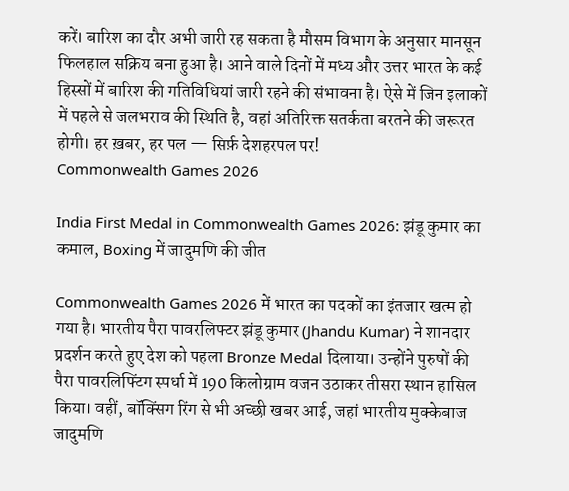करें। बारिश का दौर अभी जारी रह सकता है मौसम विभाग के अनुसार मानसून फिलहाल सक्रिय बना हुआ है। आने वाले दिनों में मध्य और उत्तर भारत के कई हिस्सों में बारिश की गतिविधियां जारी रहने की संभावना है। ऐसे में जिन इलाकों में पहले से जलभराव की स्थिति है, वहां अतिरिक्त सतर्कता बरतने की जरूरत होगी। हर ख़बर, हर पल — सिर्फ़ देशहरपल पर!
Commonwealth Games 2026

India First Medal in Commonwealth Games 2026: झंडू कुमार का कमाल, Boxing में जादुमणि की जीत

Commonwealth Games 2026 में भारत का पदकों का इंतजार खत्म हो गया है। भारतीय पैरा पावरलिफ्टर झंडू कुमार (Jhandu Kumar) ने शानदार प्रदर्शन करते हुए देश को पहला Bronze Medal दिलाया। उन्होंने पुरुषों की पैरा पावरलिफ्टिंग स्पर्धा में 190 किलोग्राम वजन उठाकर तीसरा स्थान हासिल किया। वहीं, बॉक्सिंग रिंग से भी अच्छी खबर आई, जहां भारतीय मुक्केबाज जादुमणि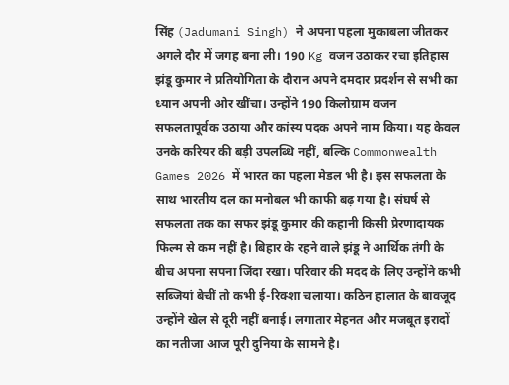सिंह (Jadumani Singh) ने अपना पहला मुकाबला जीतकर अगले दौर में जगह बना ली। 190 Kg वजन उठाकर रचा इतिहास झंडू कुमार ने प्रतियोगिता के दौरान अपने दमदार प्रदर्शन से सभी का ध्यान अपनी ओर खींचा। उन्होंने 190 किलोग्राम वजन सफलतापूर्वक उठाया और कांस्य पदक अपने नाम किया। यह केवल उनके करियर की बड़ी उपलब्धि नहीं, बल्कि Commonwealth Games 2026 में भारत का पहला मेडल भी है। इस सफलता के साथ भारतीय दल का मनोबल भी काफी बढ़ गया है। संघर्ष से सफलता तक का सफर झंडू कुमार की कहानी किसी प्रेरणादायक फिल्म से कम नहीं है। बिहार के रहने वाले झंडू ने आर्थिक तंगी के बीच अपना सपना जिंदा रखा। परिवार की मदद के लिए उन्होंने कभी सब्जियां बेचीं तो कभी ई-रिक्शा चलाया। कठिन हालात के बावजूद उन्होंने खेल से दूरी नहीं बनाई। लगातार मेहनत और मजबूत इरादों का नतीजा आज पूरी दुनिया के सामने है।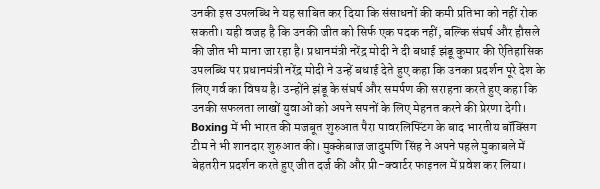उनकी इस उपलब्धि ने यह साबित कर दिया कि संसाधनों की कमी प्रतिभा को नहीं रोक सकती। यही वजह है कि उनकी जीत को सिर्फ एक पदक नहीं, बल्कि संघर्ष और हौसले की जीत भी माना जा रहा है। प्रधानमंत्री नरेंद्र मोदी ने दी बधाई झंडू कुमार की ऐतिहासिक उपलब्धि पर प्रधानमंत्री नरेंद्र मोदी ने उन्हें बधाई देते हुए कहा कि उनका प्रदर्शन पूरे देश के लिए गर्व का विषय है। उन्होंने झंडू के संघर्ष और समर्पण की सराहना करते हुए कहा कि उनकी सफलता लाखों युवाओं को अपने सपनों के लिए मेहनत करने की प्रेरणा देगी। Boxing में भी भारत की मजबूत शुरुआत पैरा पावरलिफ्टिंग के बाद भारतीय बॉक्सिंग टीम ने भी शानदार शुरुआत की। मुक्केबाज जादुमणि सिंह ने अपने पहले मुकाबले में बेहतरीन प्रदर्शन करते हुए जीत दर्ज की और प्री-क्वार्टर फाइनल में प्रवेश कर लिया।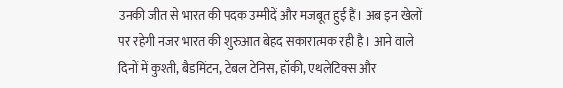उनकी जीत से भारत की पदक उम्मीदें और मजबूत हुई हैं। अब इन खेलों पर रहेगी नजर भारत की शुरुआत बेहद सकारात्मक रही है। आने वाले दिनों में कुश्ती, बैडमिंटन, टेबल टेनिस, हॉकी, एथलेटिक्स और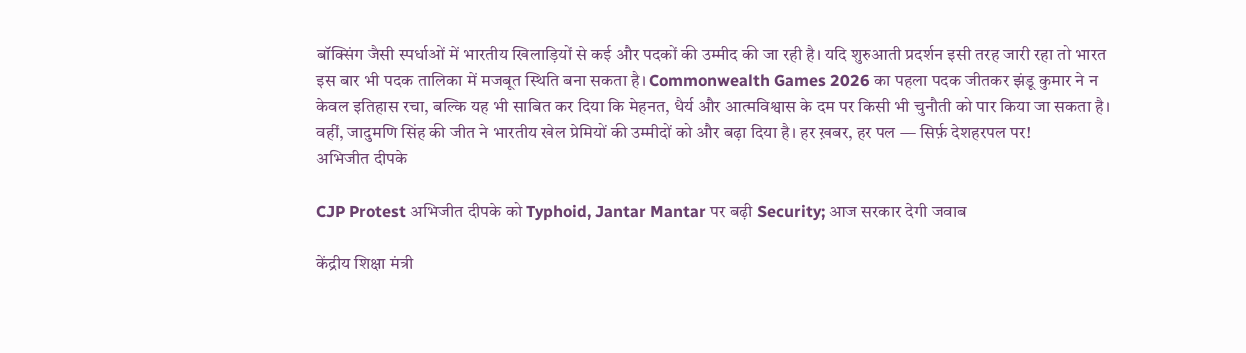बॉक्सिंग जैसी स्पर्धाओं में भारतीय खिलाड़ियों से कई और पदकों की उम्मीद की जा रही है। यदि शुरुआती प्रदर्शन इसी तरह जारी रहा तो भारत इस बार भी पदक तालिका में मजबूत स्थिति बना सकता है। Commonwealth Games 2026 का पहला पदक जीतकर झंडू कुमार ने न केवल इतिहास रचा, बल्कि यह भी साबित कर दिया कि मेहनत, धैर्य और आत्मविश्वास के दम पर किसी भी चुनौती को पार किया जा सकता है। वहीं, जादुमणि सिंह की जीत ने भारतीय खेल प्रेमियों की उम्मीदों को और बढ़ा दिया है। हर ख़बर, हर पल — सिर्फ़ देशहरपल पर!
अभिजीत दीपके

CJP Protest अभिजीत दीपके को Typhoid, Jantar Mantar पर बढ़ी Security; आज सरकार देगी जवाब

केंद्रीय शिक्षा मंत्री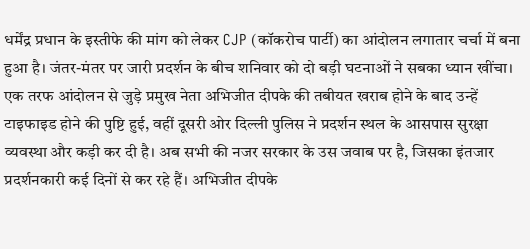धर्मेंद्र प्रधान के इस्तीफे की मांग को लेकर CJP (कॉकरोच पार्टी) का आंदोलन लगातार चर्चा में बना हुआ है। जंतर-मंतर पर जारी प्रदर्शन के बीच शनिवार को दो बड़ी घटनाओं ने सबका ध्यान खींचा। एक तरफ आंदोलन से जुड़े प्रमुख नेता अभिजीत दीपके की तबीयत खराब होने के बाद उन्हें टाइफाइड होने की पुष्टि हुई, वहीं दूसरी ओर दिल्ली पुलिस ने प्रदर्शन स्थल के आसपास सुरक्षा व्यवस्था और कड़ी कर दी है। अब सभी की नजर सरकार के उस जवाब पर है, जिसका इंतजार प्रदर्शनकारी कई दिनों से कर रहे हैं। अभिजीत दीपके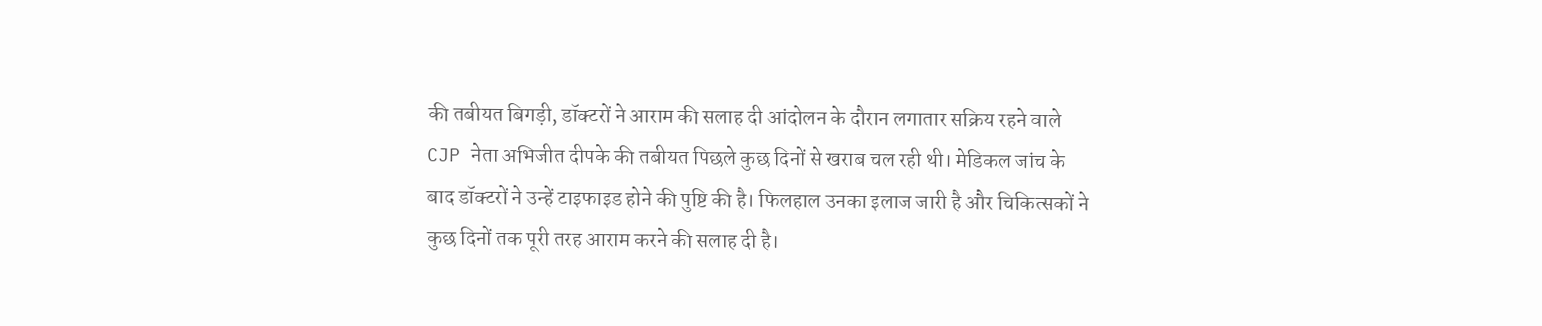की तबीयत बिगड़ी, डॉक्टरों ने आराम की सलाह दी आंदोलन के दौरान लगातार सक्रिय रहने वाले CJP नेता अभिजीत दीपके की तबीयत पिछले कुछ दिनों से खराब चल रही थी। मेडिकल जांच के बाद डॉक्टरों ने उन्हें टाइफाइड होने की पुष्टि की है। फिलहाल उनका इलाज जारी है और चिकित्सकों ने कुछ दिनों तक पूरी तरह आराम करने की सलाह दी है।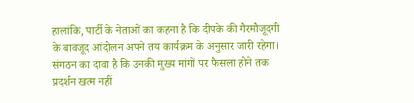हालांकि, पार्टी के नेताओं का कहना है कि दीपके की गैरमौजूदगी के बावजूद आंदोलन अपने तय कार्यक्रम के अनुसार जारी रहेगा। संगठन का दावा है कि उनकी मुख्य मांगों पर फैसला होने तक प्रदर्शन खत्म नहीं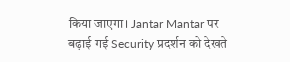किया जाएगा। Jantar Mantar पर बढ़ाई गई Security प्रदर्शन को देखते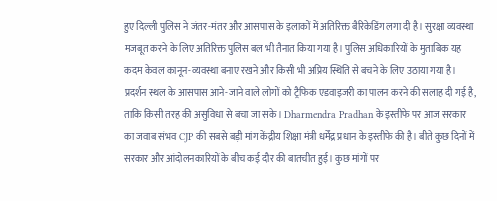हुए दिल्ली पुलिस ने जंतर-मंतर और आसपास के इलाकों में अतिरिक्त बैरिकेडिंग लगा दी है। सुरक्षा व्यवस्था मजबूत करने के लिए अतिरिक्त पुलिस बल भी तैनात किया गया है। पुलिस अधिकारियों के मुताबिक यह कदम केवल कानून-व्यवस्था बनाए रखने और किसी भी अप्रिय स्थिति से बचने के लिए उठाया गया है। प्रदर्शन स्थल के आसपास आने-जाने वाले लोगों को ट्रैफिक एडवाइजरी का पालन करने की सलाह दी गई है, ताकि किसी तरह की असुविधा से बचा जा सके। Dharmendra Pradhan के इस्तीफे पर आज सरकार का जवाब संभव CJP की सबसे बड़ी मांग केंद्रीय शिक्षा मंत्री धर्मेंद्र प्रधान के इस्तीफे की है। बीते कुछ दिनों में सरकार और आंदोलनकारियों के बीच कई दौर की बातचीत हुई। कुछ मांगों पर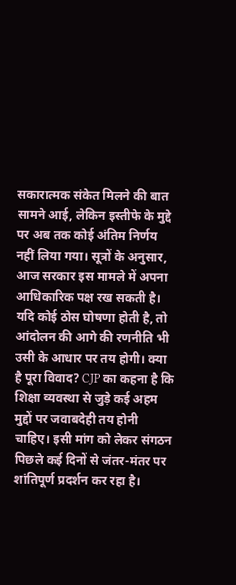सकारात्मक संकेत मिलने की बात सामने आई, लेकिन इस्तीफे के मुद्दे पर अब तक कोई अंतिम निर्णय नहीं लिया गया। सूत्रों के अनुसार, आज सरकार इस मामले में अपना आधिकारिक पक्ष रख सकती है। यदि कोई ठोस घोषणा होती है, तो आंदोलन की आगे की रणनीति भी उसी के आधार पर तय होगी। क्या है पूरा विवाद? CJP का कहना है कि शिक्षा व्यवस्था से जुड़े कई अहम मुद्दों पर जवाबदेही तय होनी चाहिए। इसी मांग को लेकर संगठन पिछले कई दिनों से जंतर-मंतर पर शांतिपूर्ण प्रदर्शन कर रहा है।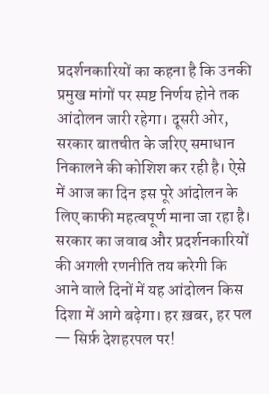प्रदर्शनकारियों का कहना है कि उनकी प्रमुख मांगों पर स्पष्ट निर्णय होने तक आंदोलन जारी रहेगा। दूसरी ओर, सरकार बातचीत के जरिए समाधान निकालने की कोशिश कर रही है। ऐसे में आज का दिन इस पूरे आंदोलन के लिए काफी महत्वपूर्ण माना जा रहा है। सरकार का जवाब और प्रदर्शनकारियों की अगली रणनीति तय करेगी कि आने वाले दिनों में यह आंदोलन किस दिशा में आगे बढ़ेगा। हर ख़बर, हर पल — सिर्फ़ देशहरपल पर!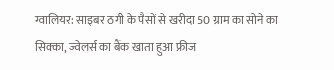ग्वालियर: साइबर ठगी के पैसों से खरीदा 50 ग्राम का सोने का सिक्का, ज्वेलर्स का बैंक खाता हुआ फ्रीज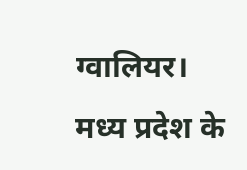ग्वालियर। मध्य प्रदेश के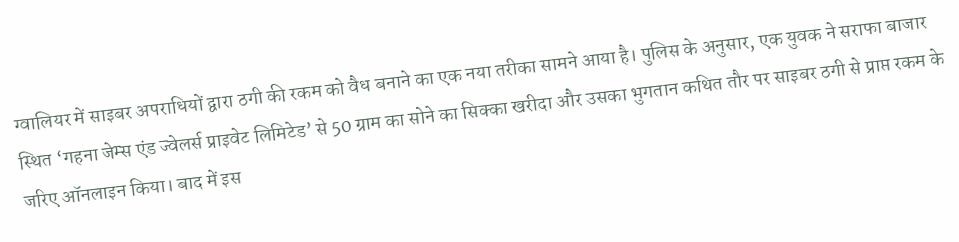ग्वालियर में साइबर अपराधियों द्वारा ठगी की रकम को वैध बनाने का एक नया तरीका सामने आया है। पुलिस के अनुसार, एक युवक ने सराफा बाजार स्थित ‘गहना जेम्स एंड ज्वेलर्स प्राइवेट लिमिटेड’ से 50 ग्राम का सोने का सिक्का खरीदा और उसका भुगतान कथित तौर पर साइबर ठगी से प्राप्त रकम के जरिए ऑनलाइन किया। बाद में इस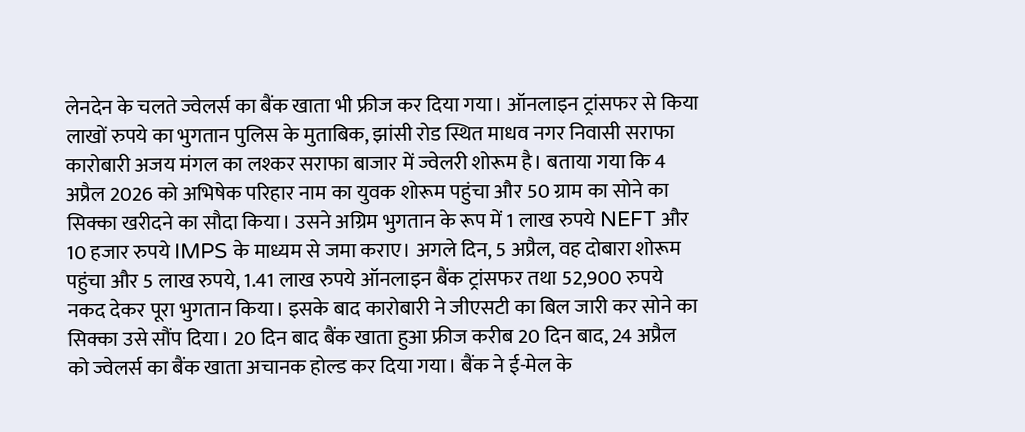लेनदेन के चलते ज्वेलर्स का बैंक खाता भी फ्रीज कर दिया गया। ऑनलाइन ट्रांसफर से किया लाखों रुपये का भुगतान पुलिस के मुताबिक, झांसी रोड स्थित माधव नगर निवासी सराफा कारोबारी अजय मंगल का लश्कर सराफा बाजार में ज्वेलरी शोरूम है। बताया गया कि 4 अप्रैल 2026 को अभिषेक परिहार नाम का युवक शोरूम पहुंचा और 50 ग्राम का सोने का सिक्का खरीदने का सौदा किया। उसने अग्रिम भुगतान के रूप में 1 लाख रुपये NEFT और 10 हजार रुपये IMPS के माध्यम से जमा कराए। अगले दिन, 5 अप्रैल, वह दोबारा शोरूम पहुंचा और 5 लाख रुपये, 1.41 लाख रुपये ऑनलाइन बैंक ट्रांसफर तथा 52,900 रुपये नकद देकर पूरा भुगतान किया। इसके बाद कारोबारी ने जीएसटी का बिल जारी कर सोने का सिक्का उसे सौंप दिया। 20 दिन बाद बैंक खाता हुआ फ्रीज करीब 20 दिन बाद, 24 अप्रैल को ज्वेलर्स का बैंक खाता अचानक होल्ड कर दिया गया। बैंक ने ई-मेल के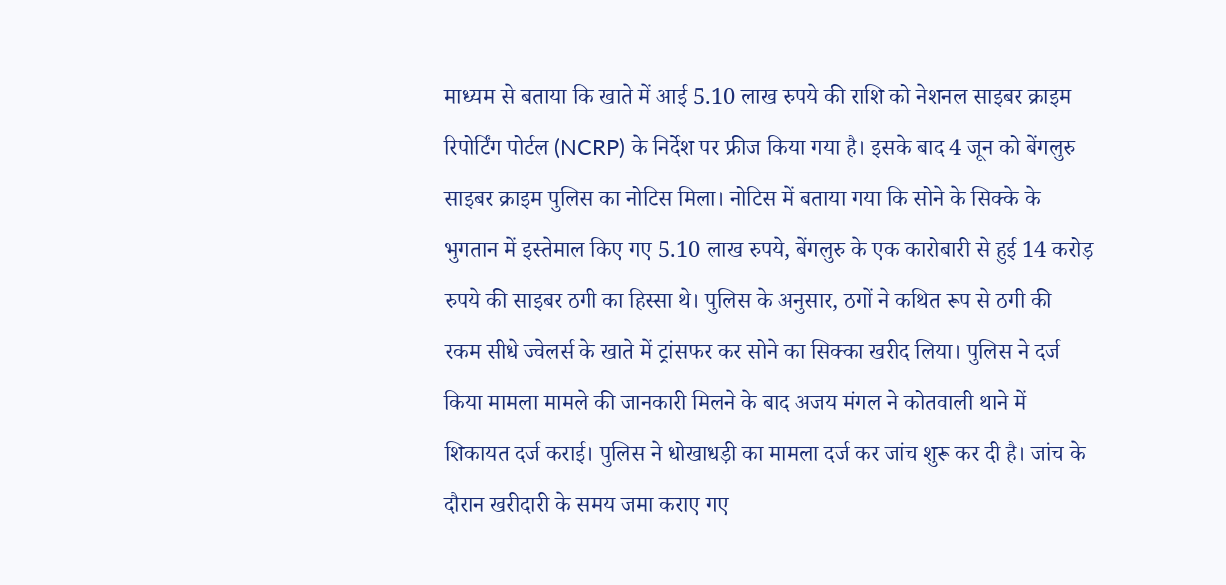माध्यम से बताया कि खाते में आई 5.10 लाख रुपये की राशि को नेशनल साइबर क्राइम रिपोर्टिंग पोर्टल (NCRP) के निर्देश पर फ्रीज किया गया है। इसके बाद 4 जून को बेंगलुरु साइबर क्राइम पुलिस का नोटिस मिला। नोटिस में बताया गया कि सोने के सिक्के के भुगतान में इस्तेमाल किए गए 5.10 लाख रुपये, बेंगलुरु के एक कारोबारी से हुई 14 करोड़ रुपये की साइबर ठगी का हिस्सा थे। पुलिस के अनुसार, ठगों ने कथित रूप से ठगी की रकम सीधे ज्वेलर्स के खाते में ट्रांसफर कर सोने का सिक्का खरीद लिया। पुलिस ने दर्ज किया मामला मामले की जानकारी मिलने के बाद अजय मंगल ने कोतवाली थाने में शिकायत दर्ज कराई। पुलिस ने धोखाधड़ी का मामला दर्ज कर जांच शुरू कर दी है। जांच के दौरान खरीदारी के समय जमा कराए गए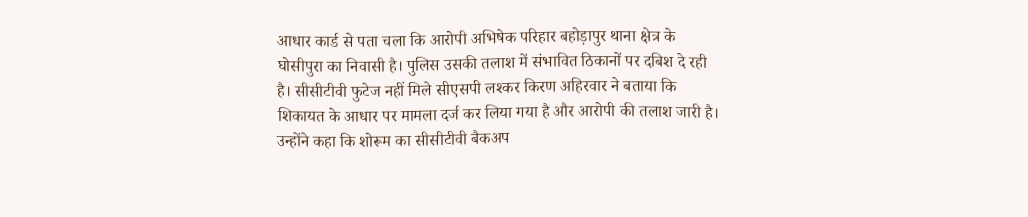आधार कार्ड से पता चला कि आरोपी अभिषेक परिहार बहोड़ापुर थाना क्षेत्र के घोसीपुरा का निवासी है। पुलिस उसकी तलाश में संभावित ठिकानों पर दबिश दे रही है। सीसीटीवी फुटेज नहीं मिले सीएसपी लश्कर किरण अहिरवार ने बताया कि शिकायत के आधार पर मामला दर्ज कर लिया गया है और आरोपी की तलाश जारी है। उन्होंने कहा कि शोरूम का सीसीटीवी बैकअप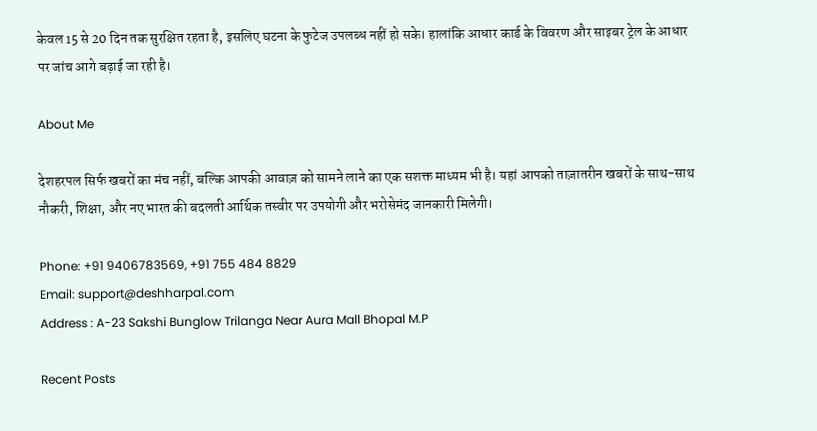केवल 15 से 20 दिन तक सुरक्षित रहता है, इसलिए घटना के फुटेज उपलब्ध नहीं हो सके। हालांकि आधार कार्ड के विवरण और साइबर ट्रेल के आधार पर जांच आगे बढ़ाई जा रही है।

About Me

देशहरपल सिर्फ खबरों का मंच नहीं, बल्कि आपकी आवाज़ को सामने लाने का एक सशक्त माध्यम भी है। यहां आपको ताज़ातरीन खबरों के साथ-साथ नौकरी, शिक्षा, और नए भारत की बदलती आर्थिक तस्वीर पर उपयोगी और भरोसेमंद जानकारी मिलेगी।

Phone: +91 9406783569, +91 755 484 8829
Email: support@deshharpal.com
Address : A-23 Sakshi Bunglow Trilanga Near Aura Mall Bhopal M.P

Recent Posts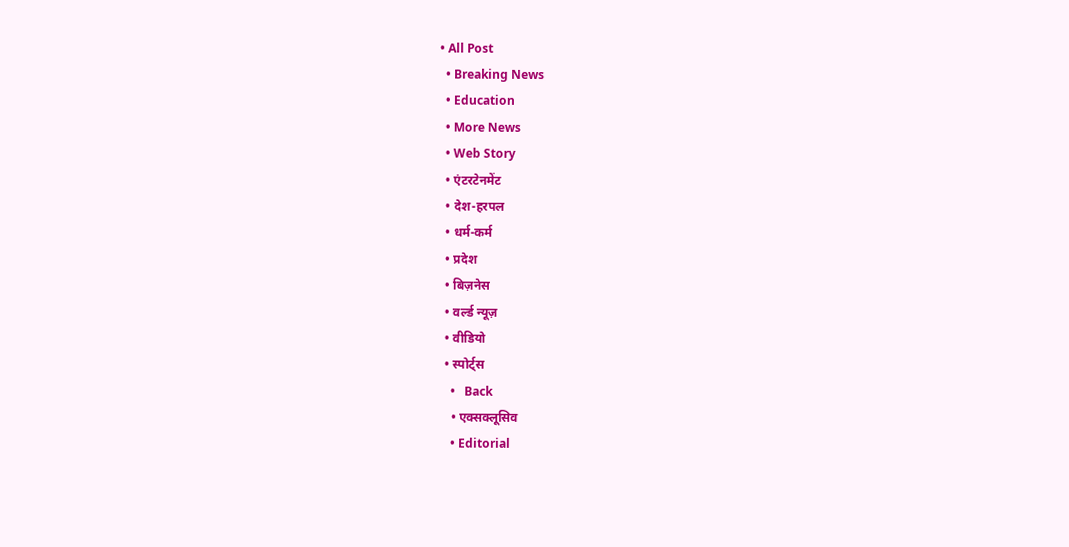• All Post
  • Breaking News
  • Education
  • More News
  • Web Story
  • एंटरटेनमेंट
  • देश-हरपल
  • धर्म-कर्म
  • प्रदेश
  • बिज़नेस
  • वर्ल्ड न्यूज़
  • वीडियो
  • स्पोर्ट्स
    •   Back
    • एक्सक्लूसिव
    • Editorial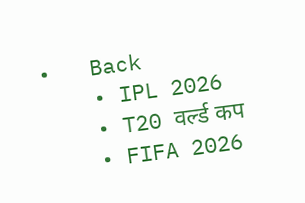•   Back
    • IPL 2026
    • T20 वर्ल्ड कप
    • FIFA 2026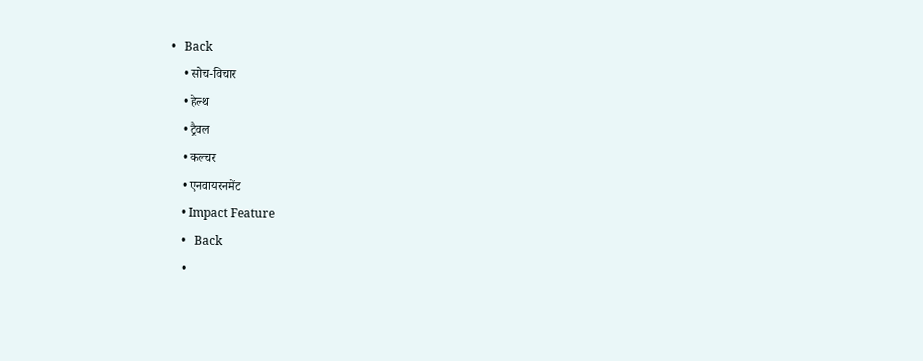•   Back
    • सोच-विचार
    • हेल्थ
    • ट्रैवल
    • कल्चर
    • एनवायरनमेंट
    • Impact Feature
    •   Back
    •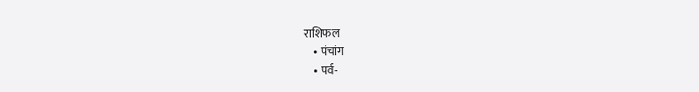राशिफल
    • पंचांग
    • पर्व-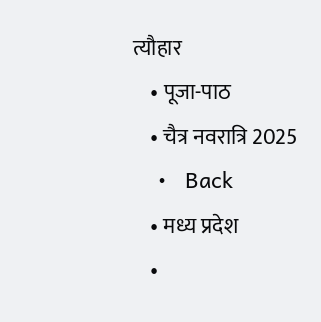त्यौहार
    • पूजा-पाठ
    • चैत्र नवरात्रि 2025
    •   Back
    • मध्य प्रदेश
    •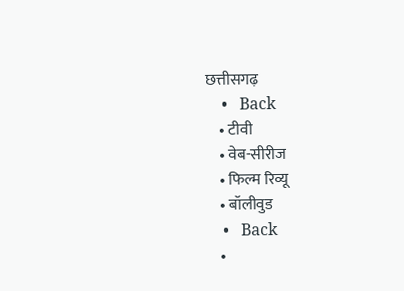छत्तीसगढ़
    •   Back
    • टीवी
    • वेब-सीरीज
    • फिल्म रिव्यू
    • बॉलीवुड
    •   Back
    •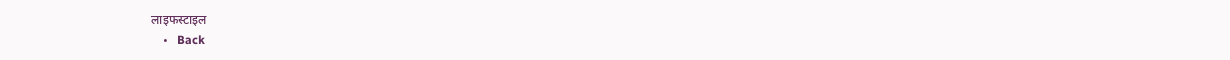लाइफस्टाइल
    •   Back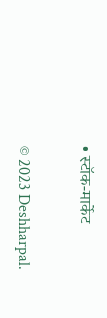• स्टॉक-मार्केट

© 2023 Deshharpal.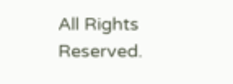All Rights Reserved.